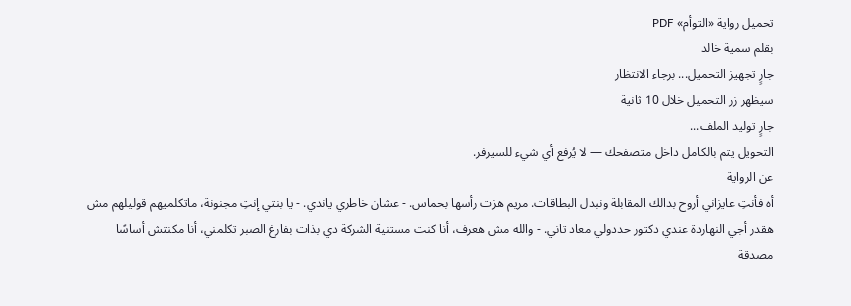تحميل رواية «التوأم» PDF
بقلم سمية خالد
جارٍ تجهيز التحميل... برجاء الانتظار
سيظهر زر التحميل خلال 10 ثانية
جارٍ توليد الملف...
التحويل يتم بالكامل داخل متصفحك — لا يُرفع أي شيء للسيرفر.
عن الرواية
أه فأنتِ عايزاني أروح بدالك المقابلة ونبدل البطاقات. مريم هزت رأسها بحماس. - عشان خاطري ياندي. - يا بنتي إنتِ مجنونة، ماتكلميهم قوليلهم مش هقدر أجي النهاردة عندي دكتور حددولي معاد تاني. - والله مش هعرف، أنا كنت مستنية الشركة دي بذات بفارغ الصبر تكلمني، أنا مكنتش أساسًا مصدقة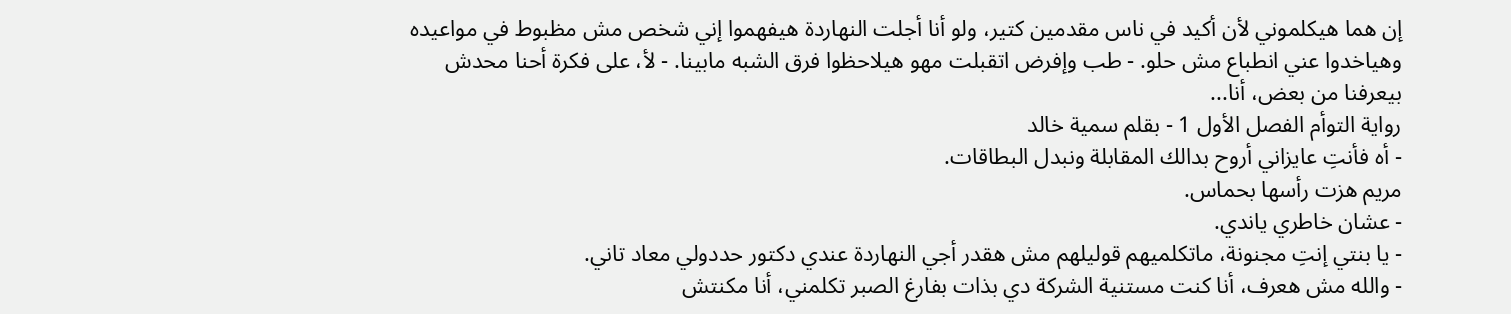إن هما هيكلموني لأن أكيد في ناس مقدمين كتير، ولو أنا أجلت النهاردة هيفهموا إني شخص مش مظبوط في مواعيده وهياخدوا عني انطباع مش حلو. - طب وإفرض اتقبلت مهو هيلاحظوا فرق الشبه مابينا. - لأ، على فكرة أحنا محدش بيعرفنا من بعض، أنا...
رواية التوأم الفصل الأول 1 - بقلم سمية خالد
- أه فأنتِ عايزاني أروح بدالك المقابلة ونبدل البطاقات.
مريم هزت رأسها بحماس.
- عشان خاطري ياندي.
- يا بنتي إنتِ مجنونة، ماتكلميهم قوليلهم مش هقدر أجي النهاردة عندي دكتور حددولي معاد تاني.
- والله مش هعرف، أنا كنت مستنية الشركة دي بذات بفارغ الصبر تكلمني، أنا مكنتش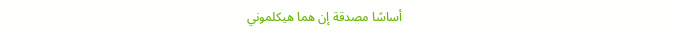أساسًا مصدقة إن هما هيكلموني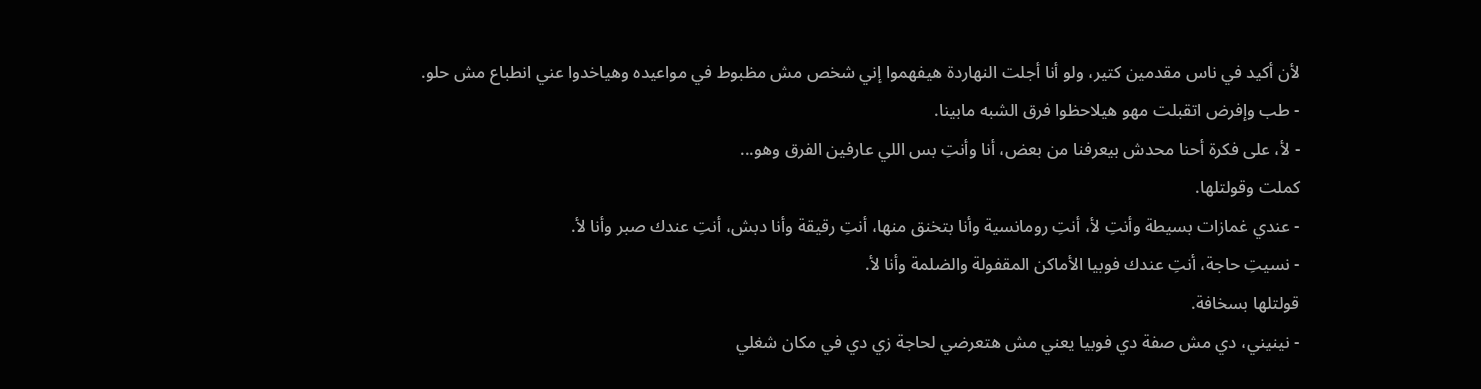لأن أكيد في ناس مقدمين كتير، ولو أنا أجلت النهاردة هيفهموا إني شخص مش مظبوط في مواعيده وهياخدوا عني انطباع مش حلو.
- طب وإفرض اتقبلت مهو هيلاحظوا فرق الشبه مابينا.
- لأ، على فكرة أحنا محدش بيعرفنا من بعض، أنا وأنتِ بس اللي عارفين الفرق وهو...
كملت وقولتلها.
- عندي غمازات بسيطة وأنتِ لأ، أنتِ رومانسية وأنا بتخنق منها، أنتِ رقيقة وأنا دبش، أنتِ عندك صبر وأنا لأ.
- نسيتِ حاجة، أنتِ عندك فوبيا الأماكن المقفولة والضلمة وأنا لأ.
قولتلها بسخافة.
- نينيني، دي مش صفة دي فوبيا يعني مش هتعرضي لحاجة زي دي في مكان شغلي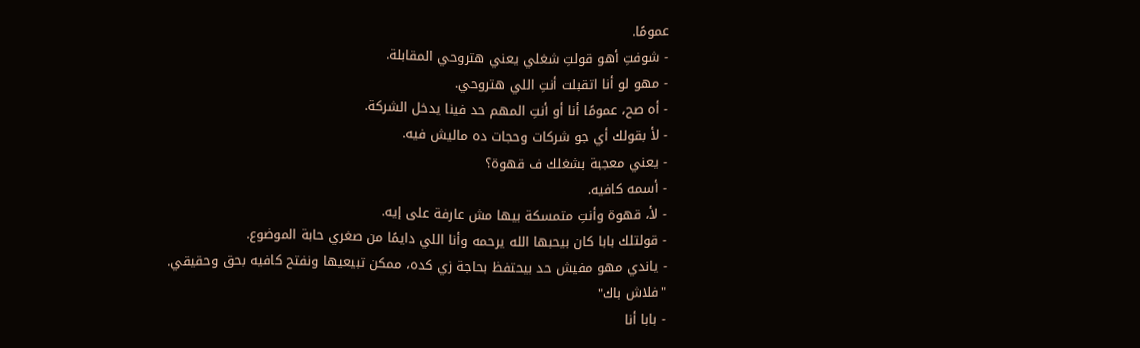عمومًا.
- شوفتِ أهو قولتِ شغلي يعني هتروحي المقابلة.
- مهو لو أنا اتقبلت أنتِ اللي هتروحي.
- أه صح، عمومًا أنا أو أنتِ المهم حد فينا يدخل الشركة.
- لأ بقولك أي جو شركات وحجات ده ماليش فيه.
- يعني معجبة بشغلك ف قهوة؟
- أسمه كافيه.
- لأ، قهوة وأنتِ متمسكة بيها مش عارفة على إيه.
- قولتلك بابا كان بيحبها الله يرحمه وأنا اللي دايمًا من صغري حابة الموضوع.
- ياندي مهو مفيش حد بيحتفظ بحاجة زي كده، ممكن تبيعيها ونفتح كافيه بحق وحقيقي.
"فلاش باك"
- بابا أنا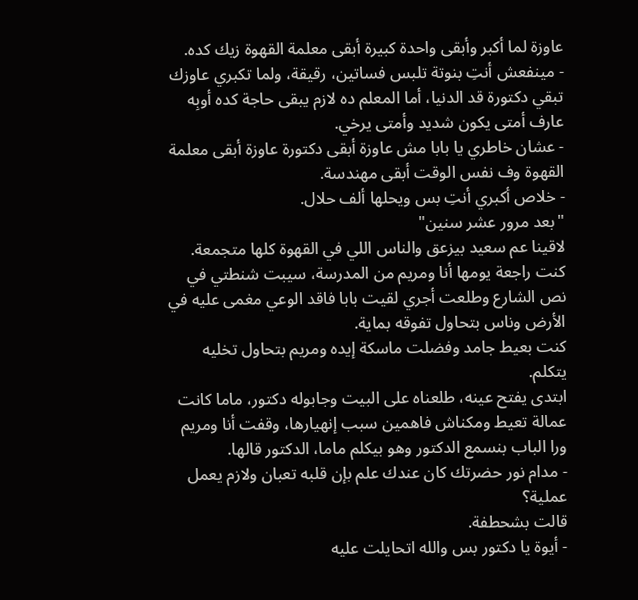عاوزة لما أكبر وأبقى واحدة كبيرة أبقى معلمة القهوة زيك كده.
- مينفعش أنتِ بنوتة تلبس فساتين، رقيقة، ولما تكبري عاوزك تبقي دكتورة قد الدنيا، أما المعلم ده لازم يبقى حاجة كده أوبِه عارف أمتى يكون شديد وأمتى يرخي.
- عشان خاطري يا بابا مش عاوزة أبقى دكتورة عاوزة أبقى معلمة القهوة وف نفس الوقت أبقى مهندسة.
- خلاص أكبري أنتِ بس ويحلها ألف حلال.
"بعد مرور عشر سنين"
لاقينا عم سعيد بيزعق والناس اللي في القهوة كلها متجمعة.
كنت راجعة يومها أنا ومريم من المدرسة، سيبت شنطتي في نص الشارع وطلعت أجري لقيت بابا فاقد الوعي مغمى عليه في الأرض وناس بتحاول تفوقه بماية.
كنت بعيط جامد وفضلت ماسكة إيده ومريم بتحاول تخليه يتكلم.
ابتدى يفتح عينه، طلعناه على البيت وجابوله دكتور، ماما كانت عمالة تعيط ومكناش فاهمين سبب إنهيارها، وقفت أنا ومريم ورا الباب بنسمع الدكتور وهو بيكلم ماما، الدكتور قالها.
- مدام نور حضرتك كان عندك علم بإن قلبه تعبان ولازم يعمل عملية؟
قالت بشحطفة.
- أيوة يا دكتور بس والله اتحايلت عليه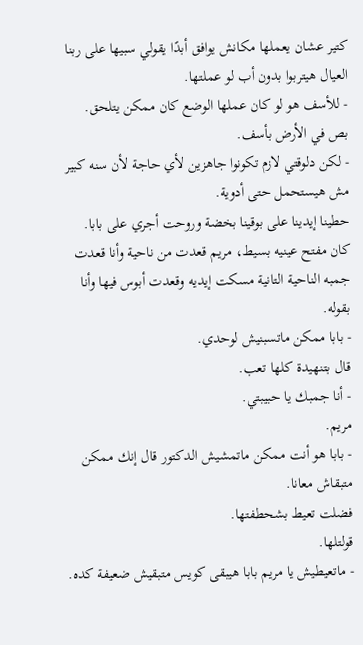كتير عشان يعملها مكانش يوافق أبدًا يقولي سبيها على ربنا العيال هيتربوا بدون أب لو عملتها.
- للأسف هو لو كان عملها الوضع كان ممكن يتلحق.
بص في الأرض بأسف.
- لكن دلوقتي لازم تكونوا جاهزين لأي حاجة لأن سنه كبير مش هيستحمل حتى أدوية.
حطينا إيدينا على بوقينا بخضة وروحت أجري على بابا.
كان مفتح عينيه بسيط، مريم قعدت من ناحية وأنا قعدت جمبه الناحية التانية مسكت إيديه وقعدت أبوس فيها وأنا بقوله.
- بابا ممكن ماتسبنيش لوحدي.
قال بتنهيدة كلها تعب.
- أنا جمبك يا حبيبتي.
مريم.
- بابا هو أنت ممكن ماتمشيش الدكتور قال إنك ممكن متبقاش معانا.
فضلت تعيط بشحطفتها.
قولتلها.
- ماتعيطيش يا مريم بابا هيبقى كويس متبقيش ضعيفة كده.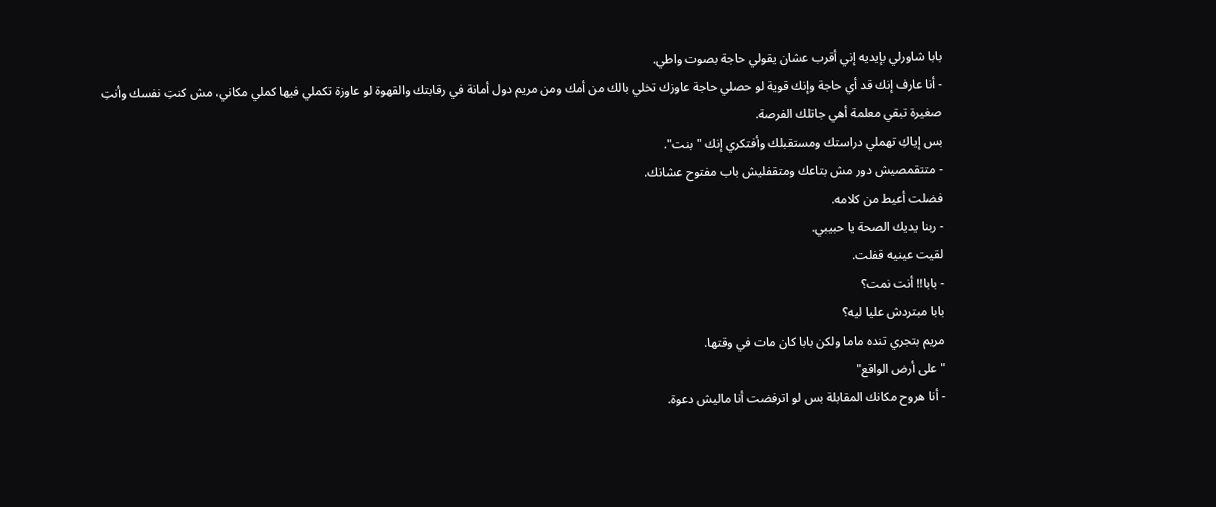بابا شاورلي بإيديه إني أقرب عشان يقولي حاجة بصوت واطي.
- أنا عارف إنك قد أي حاجة وإنك قوية لو حصلي حاجة عاوزك تخلي بالك من أمك ومن مريم دول أمانة في رقابتك والقهوة لو عاوزة تكملي فيها كملي مكاني، مش كنتِ نفسك وأنتِ صغيرة تبقي معلمة أهي جاتلك الفرصة.
بس إياكِ تهملي دراستك ومستقبلك وأفتكري إنك "بنت".
- متتقمصيش دور مش بتاعك ومتقفليش باب مفتوح عشانك.
فضلت أعيط من كلامه.
- ربنا يديك الصحة يا حبيبي.
لقيت عينيه قفلت.
- بابا!! أنت نمت؟
بابا مبتردش عليا ليه؟
مريم بتجري تنده ماما ولكن بابا كان مات في وقتها.
"على أرض الواقع"
- أنا هروح مكانك المقابلة بس لو اترفضت أنا ماليش دعوة.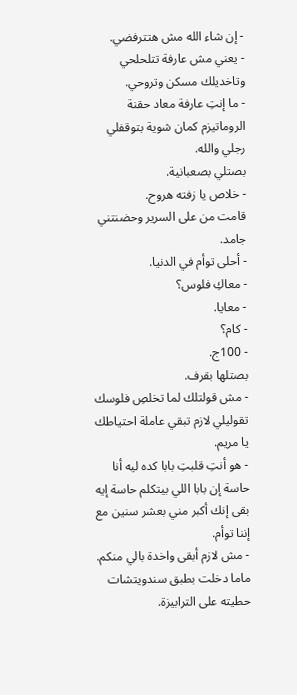- إن شاء الله مش هتترفضي.
- يعني مش عارفة تتلحلحي وتاخديلك مسكن وتروحي.
- ما إنتِ عارفة معاد حقنة الروماتيزم كمان شوية بتوقفلي رجلي والله.
بصتلي بصعبانية.
- خلاص يا زفته هروح.
قامت من على السرير وحضنتني جامد.
- أحلى توأم في الدنيا.
- معاكِ فلوس؟
- معايا.
- كام؟
- 100ج.
بصتلها بقرف.
- مش قولتلك لما تخلصِ فلوسك تقوليلي لازم تبقي عاملة احتياطك يا مريم.
- هو أنتِ قلبتِ بابا كده ليه أنا حاسة إن بابا اللي بيتكلم حاسة إيه بقى إنك أكبر مني بعشر سنين مع إننا توأم.
- مش لازم أبقى واخدة بالي منكم.
ماما دخلت بطبق سندويتشات حطيته على الترابيزة.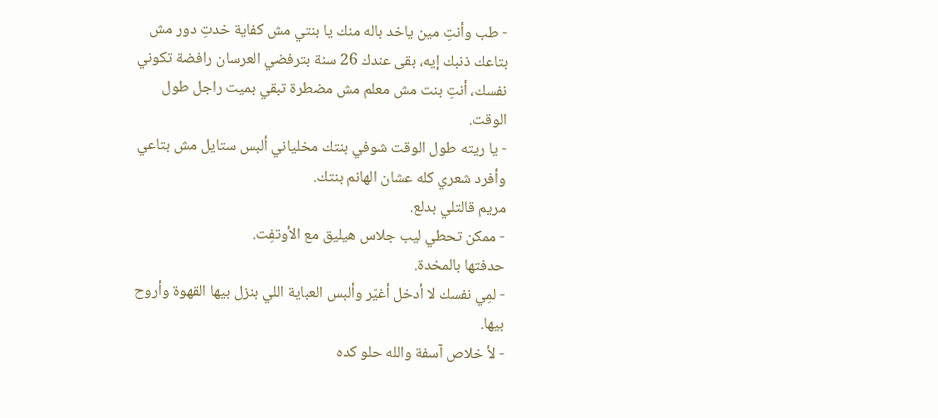- طب وأنتِ مين ياخد باله منك يا بنتي مش كفاية خدتِ دور مش بتاعك ذنبك إيه، بقى عندك 26 سنة بترفضي العرسان رافضة تكوني نفسك، أنتِ بنت مش معلم مش مضطرة تبقي بميت راجل طول الوقت.
- يا ريته طول الوقت شوفي بنتك مخلياني ألبس ستايل مش بتاعي وأفرد شعري كله عشان الهانم بنتك.
مريم قالتلي بدلع.
- ممكن تحطي ليب جلاس هيليق مع الأوتفِت.
حدفتها بالمخدة.
- لمِي نفسك لا أدخل أغيّر وألبس العباية اللي بنزل بيها القهوة وأروح بيها.
- لأ خلاص آسفة والله حلو كده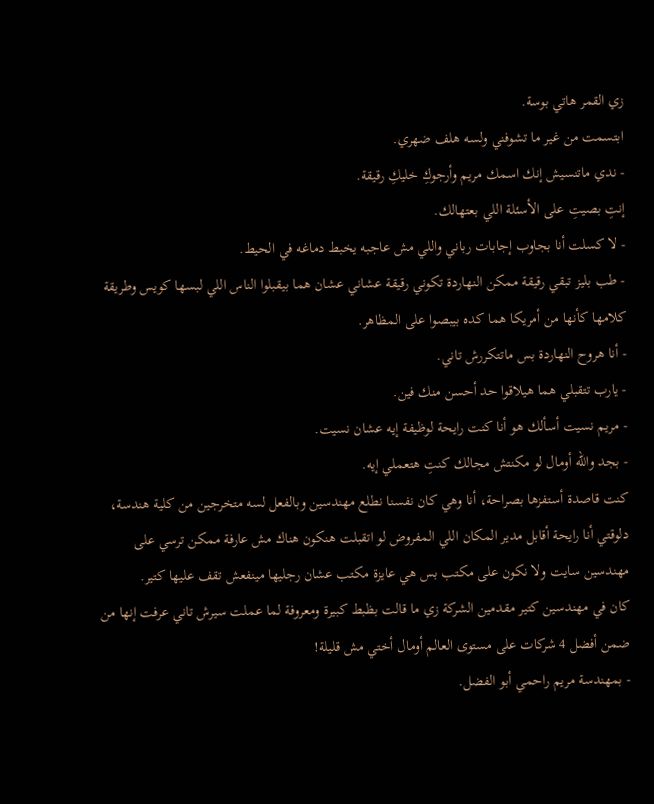زي القمر هاتي بوسة.
ابتسمت من غير ما تشوفني ولسه هلف ضهري.
- ندي ماتنسيش إنك اسمك مريم وأرجوكِ خليكِ رقيقة.
إنتِ بصيتِ على الأسئلة اللي بعتهالك.
- لا كسلت أنا بجاوب إجابات رباني واللي مش عاجبه يخبط دماغه في الحيط.
- طب بليز تبقي رقيقة ممكن النهاردة تكوني رقيقة عشاني عشان هما بيقبلوا الناس اللي لبسها كويس وطريقة كلامها كأنها من أمريكا هما كده بيبصوا على المظاهر.
- أنا هروح النهاردة بس ماتتكررش تاني.
- يارب تتقبلي هما هيلاقوا حد أحسن منك فين.
- مريم نسيت أسألك هو أنا كنت رايحة لوظيفة إيه عشان نسيت.
- بجد والله أومال لو مكنتش مجالك كنتِ هتعملي إيه.
كنت قاصدة أستفزها بصراحة، أنا وهي كان نفسنا نطلع مهندسين وبالفعل لسه متخرجين من كلية هندسة، دلوقتي أنا رايحة أقابل مدير المكان اللي المفروض لو اتقبلت هنكون هناك مش عارفة ممكن ترسي على مهندسين سايت ولا نكون على مكتب بس هي عايزة مكتب عشان رجليها مينفعش تقف عليها كتير.
كان في مهندسين كتير مقدمين الشركة زي ما قالت بظبط كبيرة ومعروفة لما عملت سيرش تاني عرفت إنها من ضمن أفضل 4 شركات على مستوى العالم أومال أختي مش قليلة!
- بمهندسة مريم راحمي أبو الفضل.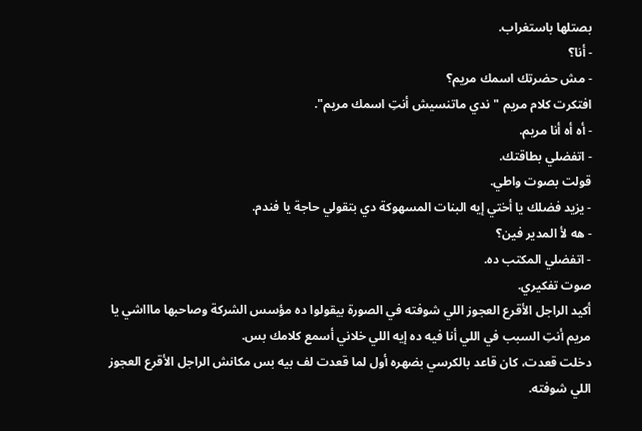بصتلها باستغراب.
- أنا؟
- مش حضرتك اسمك مريم؟
افتكرت كلام مريم "ندي ماتنسيش أنتِ اسمك مريم".
- أه أه أنا مريم.
- اتفضلي بطاقتك.
قولت بصوت واطي.
- يزيد فضلك يا أختي إيه البنات المسهوكة دي بتقولي حاجة يا فندم.
- هه لأ المدير فين؟
- اتفضلي المكتب ده.
صوت تفكيري.
أكيد الراجل الأقرع العجوز اللي شوفته في الصورة بيقولوا ده مؤسس الشركة وصاحبها ماااشي يا مريم أنتِ السبب في اللي أنا فيه ده إيه اللي خلاني أسمع كلامك بس.
دخلت قعدت، كان قاعد بالكرسي بضهره أول لما قعدت لف بيه بس مكانش الراجل الأقرع العجوز اللي شوفته.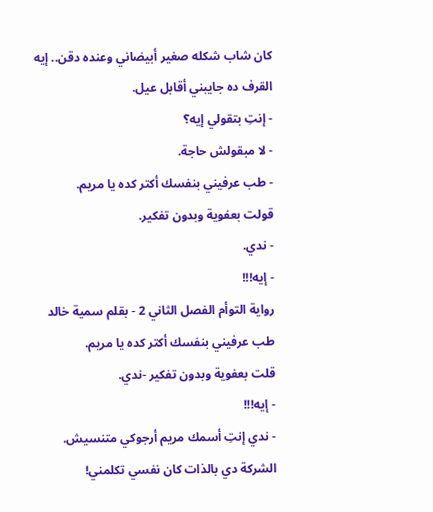كان شاب شكله صغير أبيضاني وعنده دقن.. إيه القرف ده جايبني أقابل عيل.
- إنتِ بتقولي إيه؟
- لا مبقولش حاجة.
- طب عرفيني بنفسك أكتر كده يا مريم.
قولت بعفوية وبدون تفكير.
- ندي.
- إيه!!!
رواية التوأم الفصل الثاني 2 - بقلم سمية خالد
طب عرفيني بنفسك أكتر كده يا مريم.
قلت بعفوية وبدون تفكير -ندي.
- إيه!!!
- ندي إنتِ أسمك مريم أرجوكي متنسيش.
الشركة دي بالذات كان نفسي تكلمني!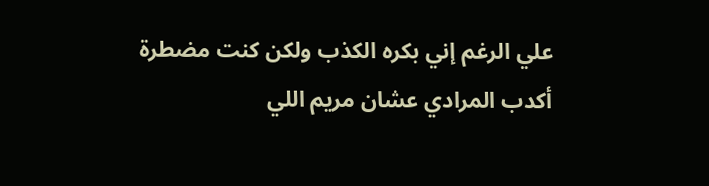علي الرغم إني بكره الكذب ولكن كنت مضطرة أكدب المرادي عشان مريم اللي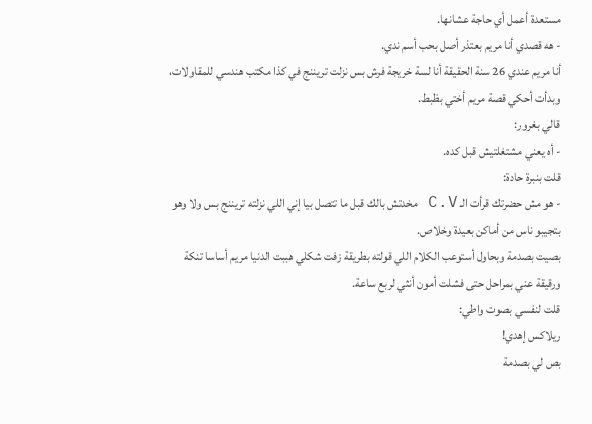مستعدة أعمل أي حاجة عشانها.
- هه قصدي أنا مريم بعتذر أصل بحب أسم ندي.
أنا مريم عندي 26 سنة الحقيقة أنا لسة خريجة فرش بس نزلت تريننج في كذا مكتب هندسي للمقاولات، وبدأت أحكي قصة مريم أختي بظبط.
قالي بغرور:
- أه يعني مشتغلتيش قبل كده.
قلت بنبرة حادة:
- هو مش حضرتك قرأت الـ C.V مخدتش بالك قبل ما تتصل بيا إني اللي نزلته تريننج بس ولا وهو بتجيبو ناس من أماكن بعيدة وخلاص.
بصيت بصدمة وبحاول أستوعب الكلام اللي قولته بطريقة زفت شكلي هببت الدنيا مريم أساسا تنكة ورقيقة عني بمراحل حتى فشلت أمون أنثي لربع ساعة.
قلت لنفسي بصوت واطي:
ريلاكس إهدي!
بص لي بصدمة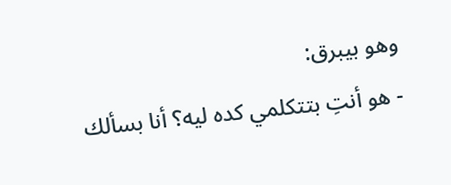وهو بيبرق:
- هو أنتِ بتتكلمي كده ليه؟ أنا بسألك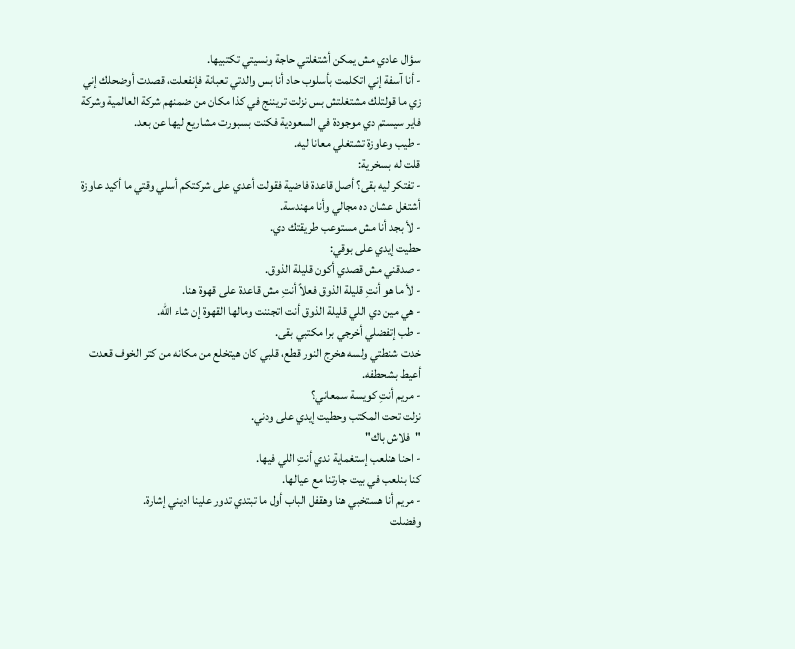سؤال عادي مش يمكن أشتغلتي حاجة ونسيتي تكتبيها.
- أنا آسفة إني اتكلمت بأسلوب حاد أنا بس والدتي تعبانة فإنفعلت، قصدت أوضحلك إني زي ما قولتلك مشتغلتش بس نزلت تريننج في كذا مكان من ضمنهم شركة العالمية وشركة فاير سيستم دي موجودة في السعودية فكنت بسبورت مشاريع ليها عن بعد.
- طيب وعاوزة تشتغلي معانا ليه.
قلت له بسخرية:
- تفتكر ليه بقى؟ أصل قاعدة فاضية فقولت أعدي على شركتكم أسلي وقتي ما أكيد عاوزة أشتغل عشان ده مجالي وأنا مهندسة.
- لأ بجد أنا مش مستوعب طريقتك دي.
حطيت إيدي على بوقي:
- صدقني مش قصدي أكون قليلة الذوق.
- لأ ما هو أنتِ قليلة الذوق فعلاً أنتِ مش قاعدة على قهوة هنا.
- هي مين دي اللي قليلة الذوق أنت اتجننت ومالها القهوة إن شاء الله.
- طب إتفضلي أخرجي برا مكتبي بقى.
خدت شنطتي ولسه هخرج النور قطع، قلبي كان هيتخلع من مكانه من كتر الخوف قعدت أعيط بشحطفه.
- مريم أنتِ كويسة سمعاني؟
نزلت تحت المكتب وحطيت إيدي على ودني.
"فلاش باك"
- احنا هنلعب إستغماية ندي أنتِ اللي فيها.
كنا بنلعب في بيت جارتنا مع عيالها.
- مريم أنا هستخبي هنا وهقفل الباب أول ما تبتدي تدور علينا اديني إشارة.
وفضلت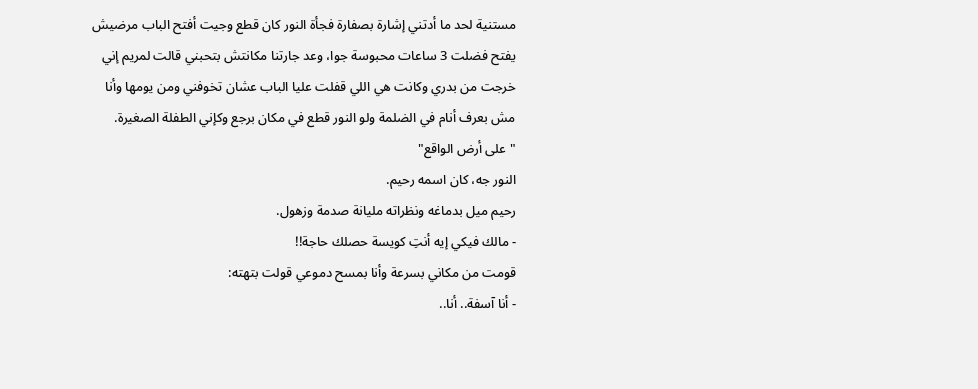مستنية لحد ما أدتني إشارة بصفارة فجأة النور كان قطع وجيت أفتح الباب مرضيش يفتح فضلت 3 ساعات محبوسة جوا، وعد جارتنا مكانتش بتحبني قالت لمريم إني خرجت من بدري وكانت هي اللي قفلت عليا الباب عشان تخوفني ومن يومها وأنا مش بعرف أنام في الضلمة ولو النور قطع في مكان برجع وكإني الطفلة الصغيرة.
"على أرض الواقع"
النور جه، كان اسمه رحيم.
رحيم ميل بدماغه ونظراته مليانة صدمة وزهول.
- مالك فيكي إيه أنتِ كويسة حصلك حاجة!!
قومت من مكاني بسرعة وأنا بمسح دموعي قولت بتهته:
- أنا آسفة.. أنا..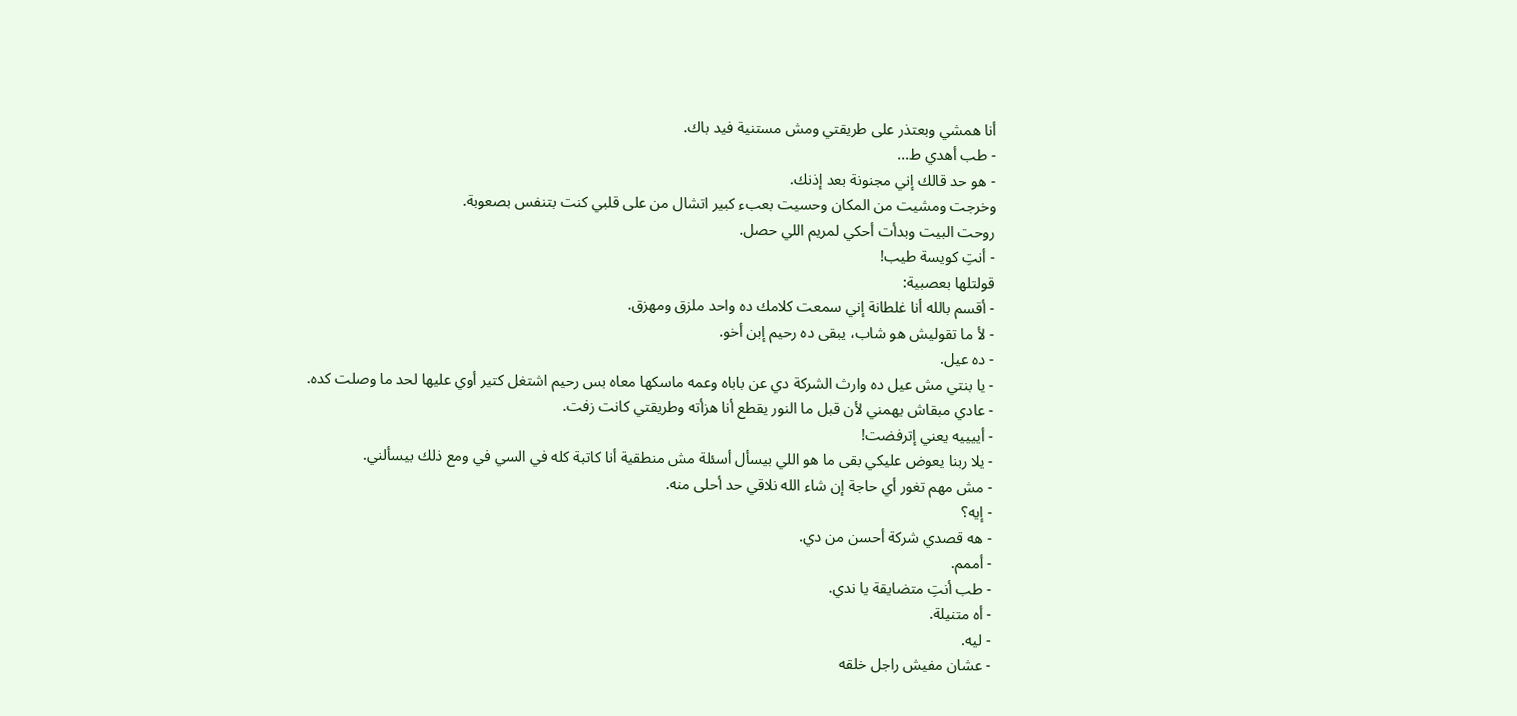أنا همشي وبعتذر على طريقتي ومش مستنية فيد باك.
- طب أهدي ط...
- هو حد قالك إني مجنونة بعد إذنك.
وخرجت ومشيت من المكان وحسيت بعبء كبير اتشال من على قلبي كنت بتنفس بصعوبة.
روحت البيت وبدأت أحكي لمريم اللي حصل.
- أنتِ كويسة طيب!
قولتلها بعصبية:
- أقسم بالله أنا غلطانة إني سمعت كلامك ده واحد ملزق ومهزق.
- لأ ما تقوليش هو شاب، يبقى ده رحيم إبن أخو.
- ده عيل.
- يا بنتي مش عيل ده وارث الشركة دي عن باباه وعمه ماسكها معاه بس رحيم اشتغل كتير أوي عليها لحد ما وصلت كده.
- عادي مبقاش يهمني لأن قبل ما النور يقطع أنا هزأته وطريقتي كانت زفت.
- أييييه يعني إترفضت!
- يلا ربنا يعوض عليكي بقى ما هو اللي بيسأل أسئلة مش منطقية أنا كاتبة كله في السي في ومع ذلك بيسألني.
- مش مهم تغور أي حاجة إن شاء الله نلاقي حد أحلى منه.
- إيه؟
- هه قصدي شركة أحسن من دي.
- أممم.
- طب أنتِ متضايقة يا ندي.
- أه متنيلة.
- ليه.
- عشان مفيش راجل خلقه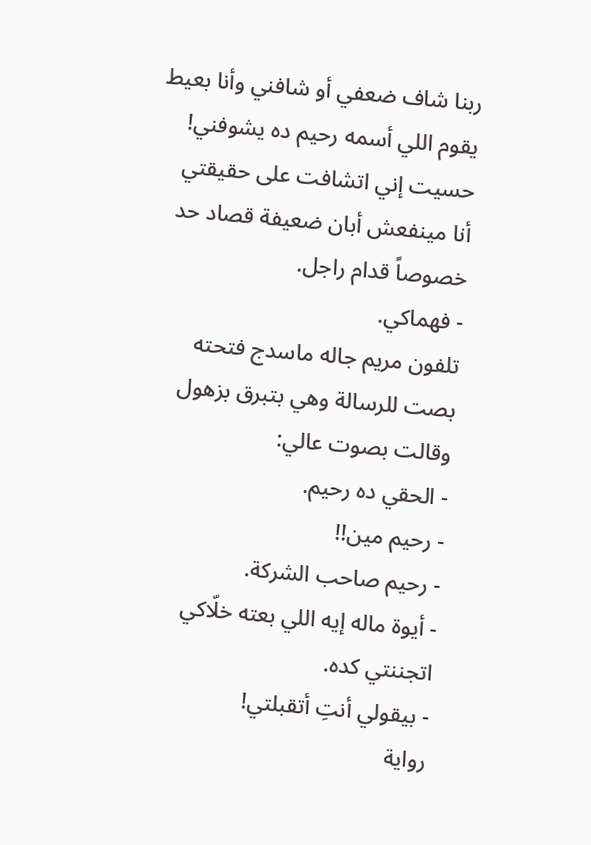ربنا شاف ضعفي أو شافني وأنا بعيط يقوم اللي أسمه رحيم ده يشوفني!
حسيت إني اتشافت على حقيقتي أنا مينفعش أبان ضعيفة قصاد حد خصوصاً قدام راجل.
- فهماكي.
تلفون مريم جاله ماسدج فتحته بصت للرسالة وهي بتبرق بزهول وقالت بصوت عالي:
- الحقي ده رحيم.
- رحيم مين!!
- رحيم صاحب الشركة.
- أيوة ماله إيه اللي بعته خلّاكي اتجننتي كده.
- بيقولي أنتِ أتقبلتي!
رواية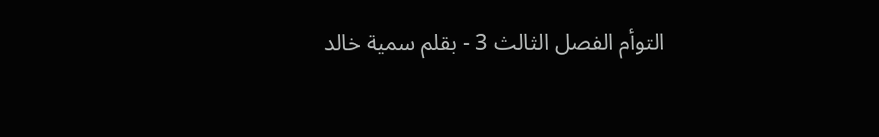التوأم الفصل الثالث 3 - بقلم سمية خالد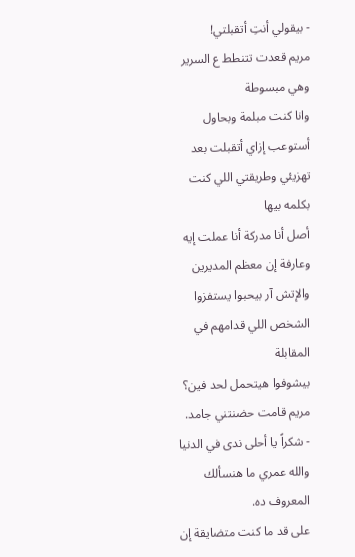- بيقولي أنتِ أتقبلتي!
مريم قعدت تتنطط ع السرير وهي مبسوطة
وانا كنت مبلمة وبحاول أستوعب إزاي أتقبلت بعد تهزيئي وطريقتي اللي كنت بكلمه بيها
أصل أنا مدركة أنا عملت إيه وعارفة إن معظم المديرين والإتش آر بيحبوا يستفزوا الشخص اللي قدامهم في المقابلة
بيشوفوا هيتحمل لحد فين؟
مريم قامت حضنتني جامد.
- شكراً يا أحلى ندى في الدنيا والله عمري ما هنسألك المعروف ده.
على قد ما كنت متضايقة إن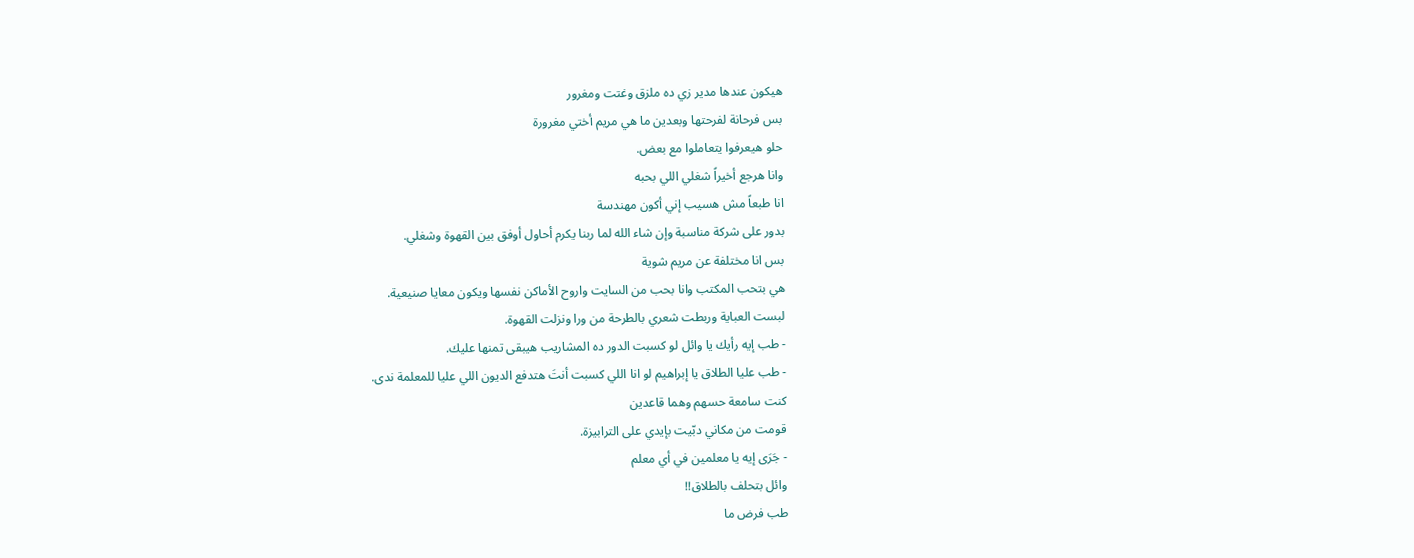هيكون عندها مدير زي ده ملزق وغتت ومغرور
بس فرحانة لفرحتها وبعدين ما هي مريم أختي مغرورة
حلو هيعرفوا يتعاملوا مع بعض.
وانا هرجع أخيراً شغلي اللي بحبه
انا طبعاً مش هسيب إني أكون مهندسة
بدور على شركة مناسبة وإن شاء الله لما ربنا يكرم أحاول أوفق بين القهوة وشغلي.
بس انا مختلفة عن مريم شوية
هي بتحب المكتب وانا بحب من السايت واروح الأماكن نفسها ويكون معايا صنيعية.
لبست العباية وربطت شعري بالطرحة من ورا ونزلت القهوة.
- طب إيه رأيك يا وائل لو كسبت الدور ده المشاريب هيبقى تمنها عليك.
- طب عليا الطلاق يا إبراهيم لو انا اللي كسبت أنتَ هتدفع الديون اللي عليا للمعلمة ندى.
كنت سامعة حسهم وهما قاعدين
قومت من مكاني دبّيت بإيدي على الترابيزة.
- جَرَى إيه يا معلمين في أي معلم
وائل بتحلف بالطلاق!!
طب فرض ما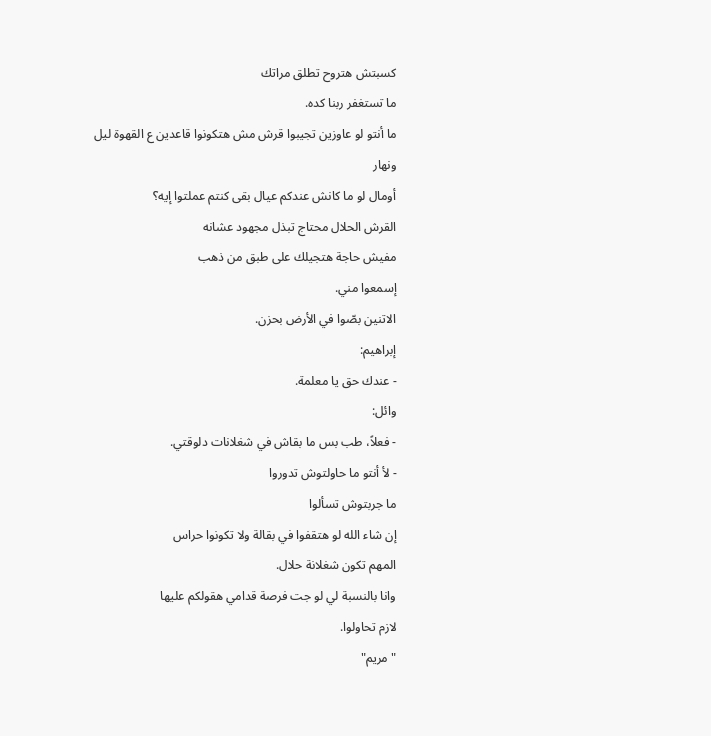كسبتش هتروح تطلق مراتك
ما تستغفر ربنا كده.
ما أنتو لو عاوزين تجيبوا قرش مش هتكونوا قاعدين ع القهوة ليل ونهار
أومال لو ما كانش عندكم عيال بقى كنتم عملتوا إيه؟
القرش الحلال محتاج تبذل مجهود عشانه
مفيش حاجة هتجيلك على طبق من ذهب
إسمعوا مني.
الاتنين بصّوا في الأرض بحزن.
إبراهيم:
- عندك حق يا معلمة.
وائل:
- فعلاً، طب بس ما بقاش في شغلانات دلوقتي.
- لأ أنتو ما حاولتوش تدوروا
ما جربتوش تسألوا
إن شاء الله لو هتقفوا في بقالة ولا تكونوا حراس
المهم تكون شغلانة حلال.
وانا بالنسبة لي لو جت فرصة قدامي هقولكم عليها
لازم تحاولوا.
"مريم"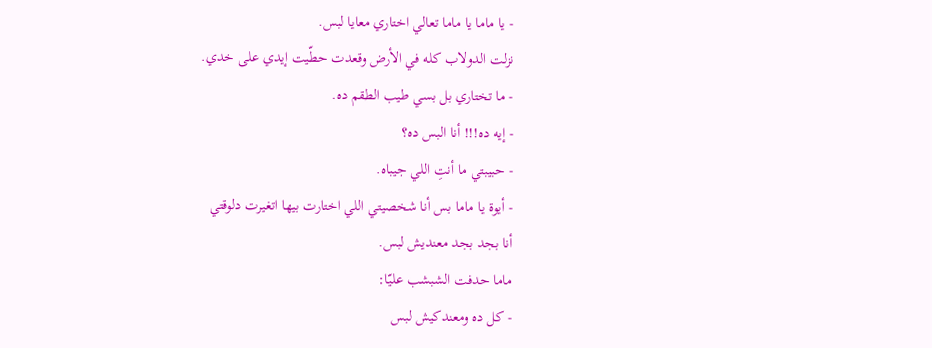- يا ماما يا ماما تعالي اختاري معايا لبس.
نزلت الدولاب كله في الأرض وقعدت حطّيت إيدي على خدي.
- ما تختاري بل بسي طيب الطقم ده.
- إيه ده!!! أنا البس ده؟
- حبيبتي ما أنتِ اللي جيباه.
- أيوة يا ماما بس أنا شخصيتي اللي اختارت بيها اتغيرت دلوقتي
أنا بجد بجد معنديش لبس.
ماما حدفت الشبشب عليّا:
- كل ده ومعندكيش لبس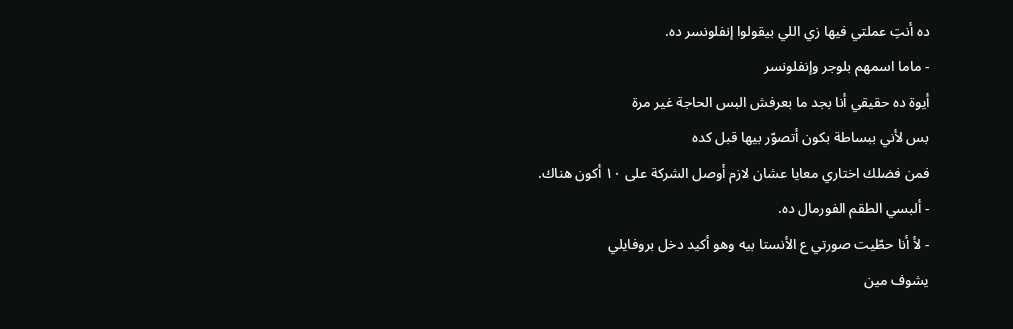ده أنتِ عملتي فيها زي اللي بيقولوا إنفلونسر ده.
- ماما اسمهم بلوجر وإنفلونسر
أيوة ده حقيقي أنا بجد ما بعرفش البس الحاجة غير مرة
بس لأني ببساطة بكون أتصوّر بيها قبل كده
فمن فضلك اختاري معايا عشان لازم أوصل الشركة على ١٠ أكون هناك.
- ألبسي الطقم الفورمال ده.
- لأ أنا حطّيت صورتي ع الأنستا بيه وهو أكيد دخل بروفايلي
يشوف مين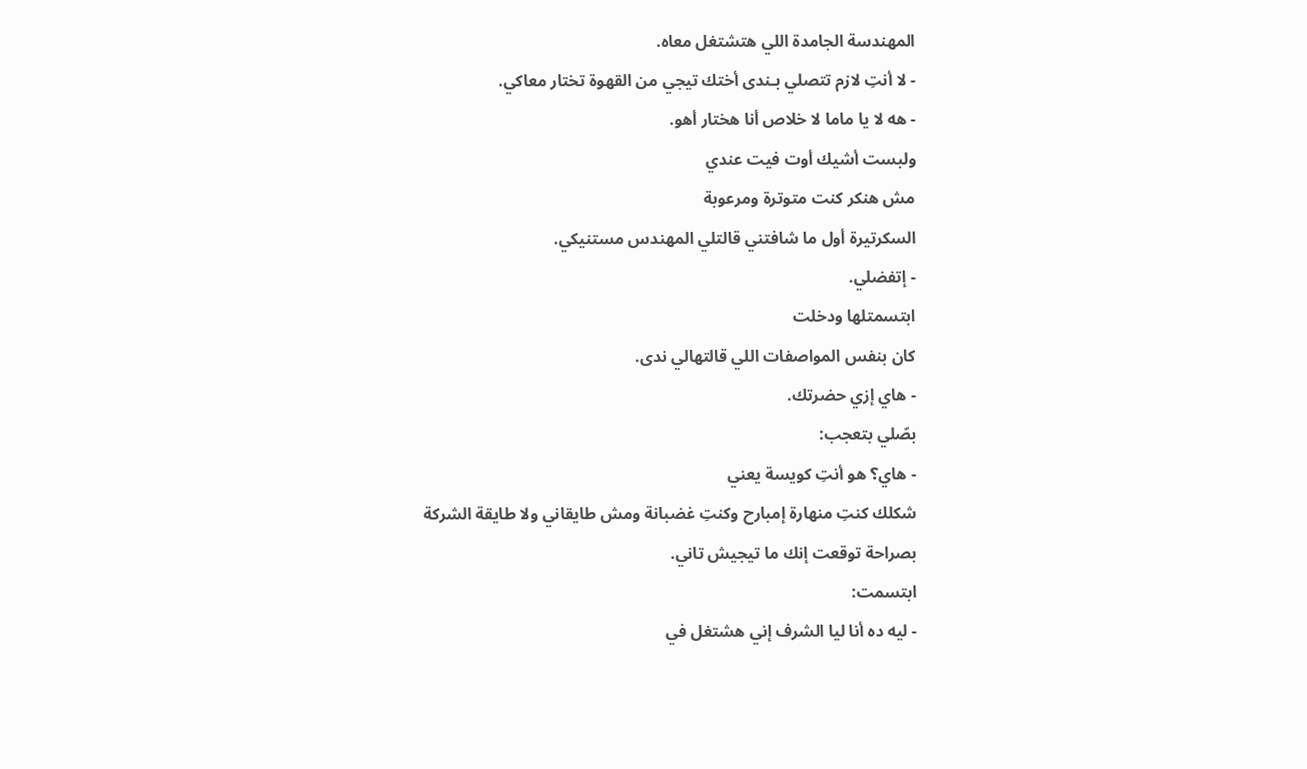المهندسة الجامدة اللي هتشتغل معاه.
- لا أنتِ لازم تتصلي بـندى أختك تيجي من القهوة تختار معاكي.
- هه لا يا ماما لا خلاص أنا هختار أهو.
ولبست أشيك أوت فيت عندي
مش هنكر كنت متوترة ومرعوبة
السكرتيرة أول ما شافتني قالتلي المهندس مستنيكي.
- إتفضلي.
ابتسمتلها ودخلت
كان بنفس المواصفات اللي قالتهالي ندى.
- هاي إزي حضرتك.
بصّلي بتعجب:
- هاي؟ هو أنتِ كويسة يعني
شكلك كنتِ منهارة إمبارح وكنتِ غضبانة ومش طايقاني ولا طايقة الشركة
بصراحة توقعت إنك ما تيجيش تاني.
ابتسمت:
- ليه ده أنا ليا الشرف إني هشتغل في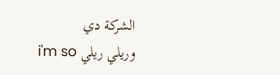الشركة دي
وريلي ريلي i'm so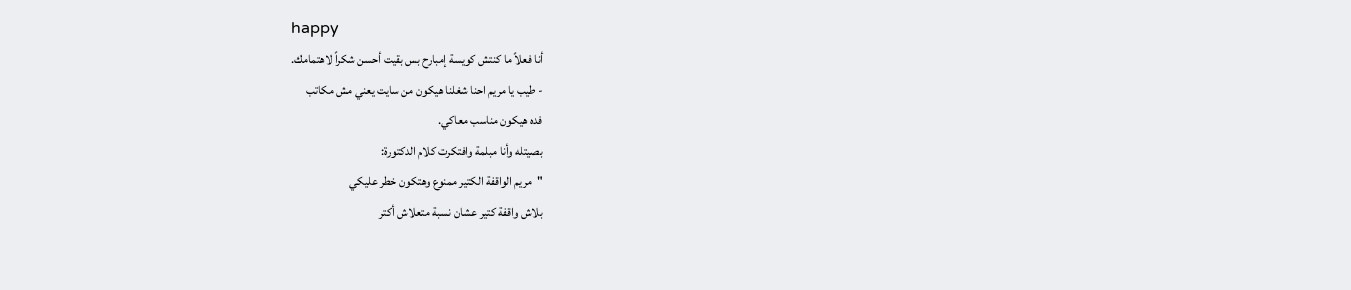happy
أنا فعلاً ما كنتش كويسة إمبارح بس بقيت أحسن شكراً لاهتمامك.
- طيب يا مريم احنا شغلنا هيكون من سايت يعني مش مكاتب
فده هيكون مناسب معاكي.
بصيتله وأنا مبلمة وافتكرت كلام الدكتورة:
"مريم الواقفة الكتير ممنوع وهتكون خطر عليكي
بلاش واقفة كتير عشان نسبة متعلاش أكتر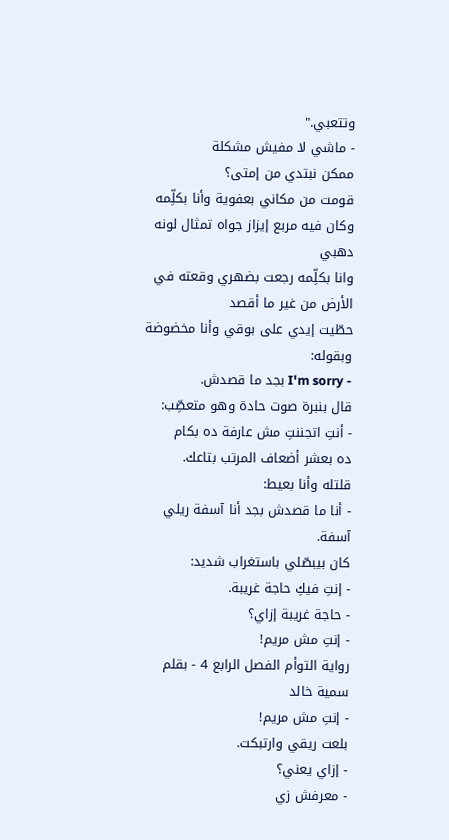وتتعبي."
- ماشي لا مفيش مشكلة
ممكن نبتدي من إمتى؟
قومت من مكاني بعفوية وأنا بكلِّمه
وكان فيه مربع إيزاز جواه تمثال لونه دهبي
وانا بكلِّمه رجعت بضهري وقعته في الأرض من غير ما أقصد
حطّيت إيدي على بوقي وأنا مخضوضة وبقوله:
- I'm sorry بجد ما قصدش.
قال بنبرة صوت حادة وهو متعصِّب:
- أنتِ اتجننتِ مش عارفة ده بكام
ده بعشر أضعاف المرتب بتاعك.
قلتله وأنا بعيط:
- أنا ما قصدش بجد أنا آسفة ريلي آسفة.
كان بيبصّلي باستغراب شديد:
- إنتِ فيكِ حاجة غريبة.
- حاجة غريبة إزاي؟
- إنتِ مش مريم!
رواية التوأم الفصل الرابع 4 - بقلم سمية خالد
- إنتِ مش مريم!
بلعت ريقي وارتبكت.
- إزاي يعني؟
- معرفش زي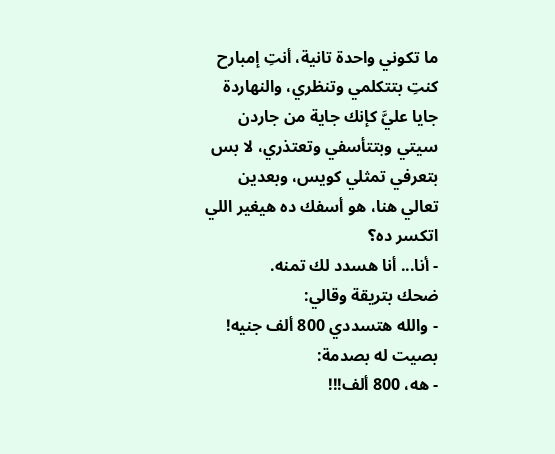ما تكوني واحدة تانية، أنتِ إمبارح كنتِ بتتكلمي وتنظري، والنهاردة جايا عليَّ كإنك جاية من جاردن سيتي وبتتأسفي وتعتذري، لا بس بتعرفي تمثلي كويس، وبعدين تعالي هنا، هو أسفك ده هيغير اللي اتكسر ده؟
- أنا... أنا هسدد لك تمنه.
ضحك بتريقة وقالي:
- والله هتسددي 800 ألف جنيه!
بصيت له بصدمة:
- هه، 800 ألف!!!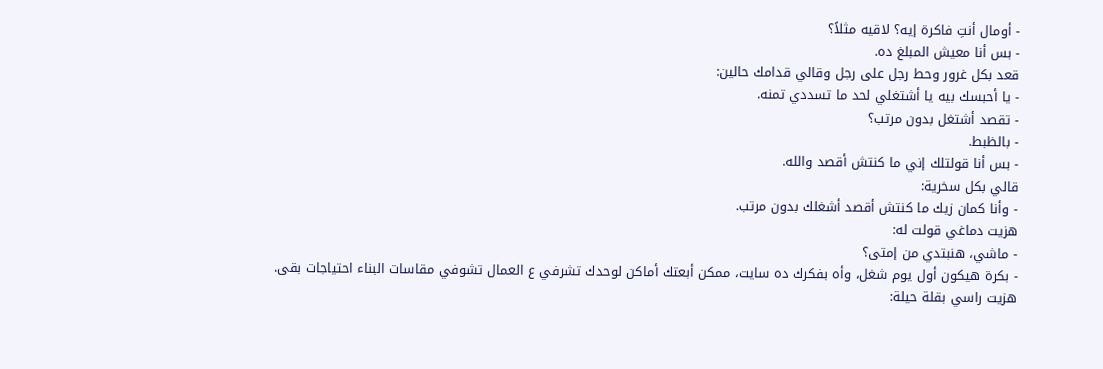- أومال أنتِ فاكرة إيه؟ لاقيه مثلاً؟
- بس أنا معيش المبلغ ده.
قعد بكل غرور وحط رجل على رجل وقالي قدامك حالين:
- يا أحبسك بيه يا أشتغلي لحد ما تسددي تمنه.
- تقصد أشتغل بدون مرتب؟
- بالظبط.
- بس أنا قولتلك إني ما كنتش أقصد والله.
قالي بكل سخرية:
- وأنا كمان زيك ما كنتش أقصد أشغلك بدون مرتب.
هزيت دماغي قولت له:
- ماشي، هنبتدي من إمتى؟
- بكرة هيكون أول يوم شغل، وأه بفكرك ده سايت، ممكن أبعتك أماكن لوحدك تشرفي ع العمال تشوفي مقاسات البناء احتياجات بقى.
هزيت راسي بقلة حيلة: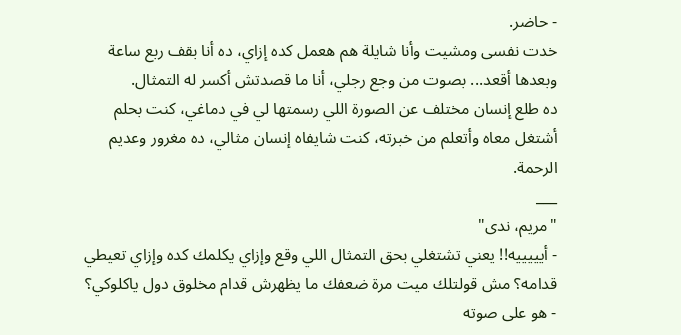- حاضر.
خدت نفسى ومشيت وأنا شايلة هم هعمل كده إزاي، ده أنا بقف ربع ساعة وبعدها أقعد... بصوت من وجع رجلي، أنا ما قصدتش أكسر له التمثال.
ده طلع إنسان مختلف عن الصورة اللي رسمتها لي في دماغي، كنت بحلم أشتغل معاه وأتعلم من خبرته، كنت شايفاه إنسان مثالي، ده مغرور وعديم الرحمة.
___
"مريم، ندى"
- أيييييه!! يعني تشتغلي بحق التمثال اللي وقع وإزاي يكلمك كده وإزاي تعيطي قدامه؟ مش قولتلك ميت مرة ضعفك ما يظهرش قدام مخلوق دول ياكلوكي؟
- هو على صوته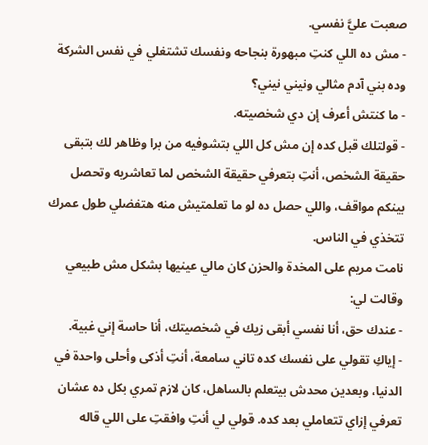صعبت عليَّ نفسي.
- مش ده اللي كنتِ مبهورة بنجاحه ونفسك تشتغلي في نفس الشركة وده بني آدم مثالي ونيني نيني؟
- ما كنتش أعرف إن دي شخصيته.
- قولتلك قبل كده إن مش كل اللي بتشوفيه من برا وظاهر لك بتبقى حقيقة الشخص، أنتِ بتعرفي حقيقة الشخص لما تعاشريه وتحصل بينكم مواقف، واللي حصل ده لو ما تعلمتيش منه هتفضلي طول عمرك تتخذي في الناس.
نامت مريم على المخدة والحزن كان مالي عينيها بشكل مش طبيعي وقالت لي:
- عندك حق، أنا نفسي أبقى زيك في شخصيتك، أنا حاسة إني غبية.
- إياكِ تقولي على نفسك كده تاني سامعة، أنتِ أذكى وأحلى واحدة في الدنيا، وبعدين محدش بيتعلم بالساهل، كان لازم تمري بكل ده عشان تعرفي إزاي تتعاملي بعد كده. قولي لي أنتِ وافقتِ على اللي قاله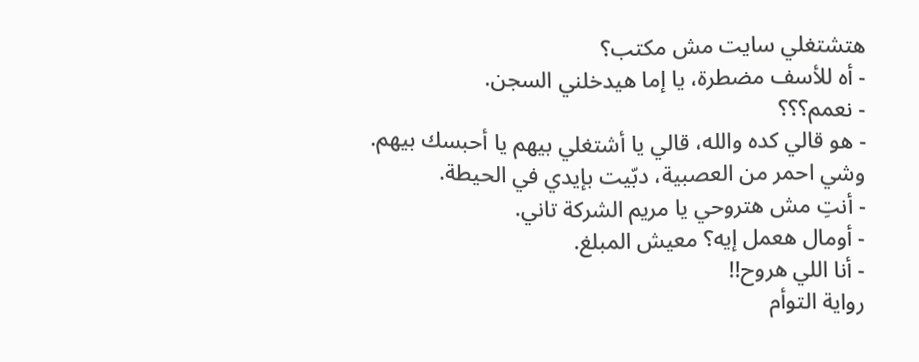هتشتغلي سايت مش مكتب؟
- أه للأسف مضطرة، يا إما هيدخلني السجن.
- نعمم؟؟؟
- هو قالي كده والله، قالي يا أشتغلي بيهم يا أحبسك بيهم.
وشي احمر من العصبية، دبّيت بإيدي في الحيطة.
- أنتِ مش هتروحي يا مريم الشركة تاني.
- أومال هعمل إيه؟ معيش المبلغ.
- أنا اللي هروح!!
رواية التوأم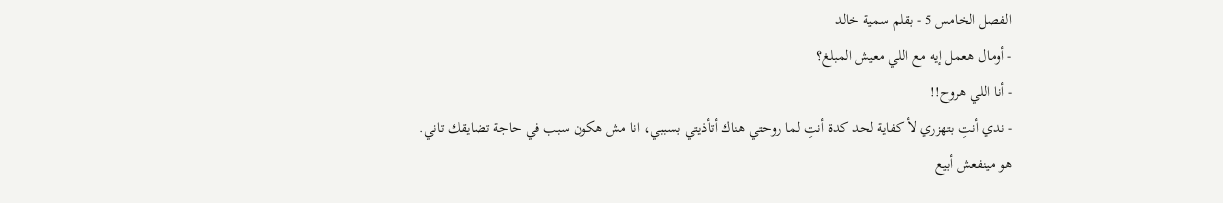الفصل الخامس 5 - بقلم سمية خالد
- أومال هعمل إيه مع اللي معيش المبلغ؟
- أنا اللي هروح!!
- ندي أنتِ بتهزري لأ كفاية لحد كدة أنتِ لما روحتي هناك أتأذيتي بسببي، انا مش هكون سبب في حاجة تضايقك تاني.
هو مينفعش أبيع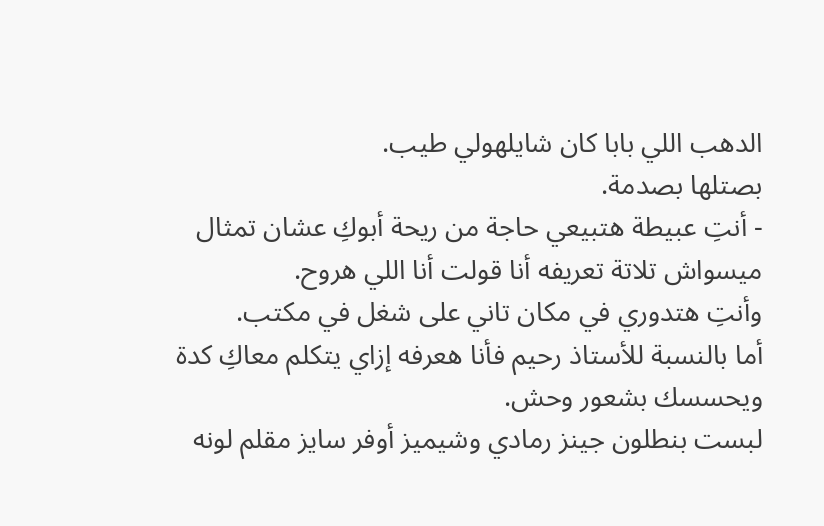الدهب اللي بابا كان شايلهولي طيب.
بصتلها بصدمة.
- أنتِ عبيطة هتبيعي حاجة من ريحة أبوكِ عشان تمثال ميسواش تلاتة تعريفه أنا قولت أنا اللي هروح.
وأنتِ هتدوري في مكان تاني على شغل في مكتب.
أما بالنسبة للأستاذ رحيم فأنا هعرفه إزاي يتكلم معاكِ كدة ويحسسك بشعور وحش.
لبست بنطلون جينز رمادي وشيميز أوفر سايز مقلم لونه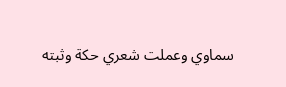سماوي وعملت شعري حكة وثبته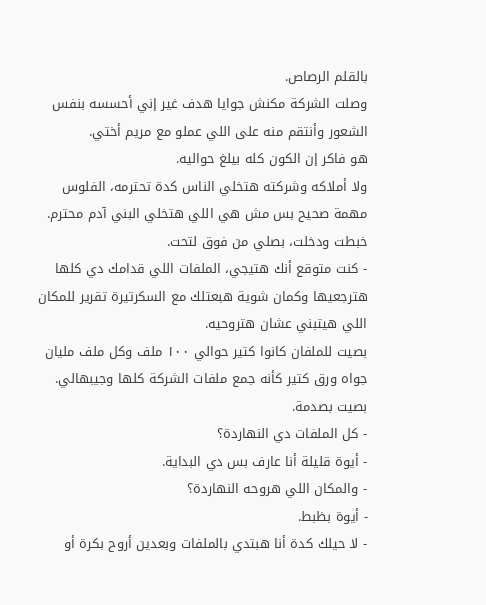بالقلم الرصاص.
وصلت الشركة مكنش جوايا هدف غير إني أحسسه بنفس الشعور وأنتقم منه على اللي عملو مع مريم أختي.
هو فاكر إن الكون كله بيلغ حواليه.
ولا أملاكه وشركته هتخلي الناس كدة تحترمه، الفلوس مهمة صحيح بس مش هي اللي هتخلي البني آدم محترم.
خبطت ودخلت، بصلي من فوق لتحت.
- كنت متوقع أنك هتيجي، الملفات اللي قدامك دي كلها هترجعيها وكمان شوية هبعتلك مع السكرتيرة تقرير للمكان اللي هيتبني عشان هتروحيه.
بصيت للملفان كانوا كتير حوالي ١٠٠ ملف وكل ملف مليان جواه ورق كتير كأنه جمع ملفات الشركة كلها وجيبهالي.
بصيت بصدمة.
- كل الملفات دي النهاردة؟
- أيوة قليلة أنا عارف بس دي البداية.
- والمكان اللي هروحه النهاردة؟
- أيوة بظبط.
- لا حيلك كدة أنا هبتدي بالملفات وبعدين أروح بكرة أو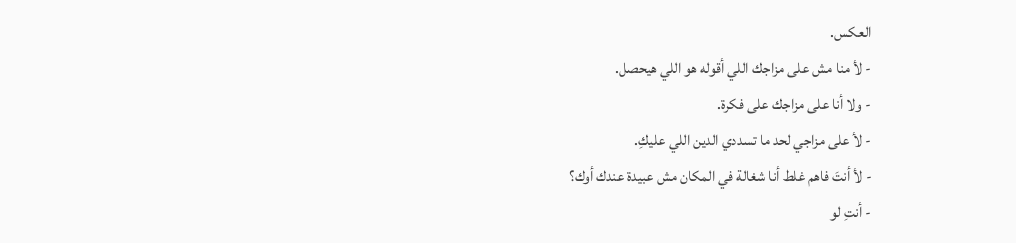العكس.
- لأ منا مش على مزاجك اللي أقوله هو اللي هيحصل.
- ولا أنا على مزاجك على فكرة.
- لأ على مزاجي لحد ما تسددي الدين اللي عليكِ.
- لأ أنتَ فاهم غلط أنا شغالة في المكان مش عبيدة عندك أوك؟
- أنتِ لو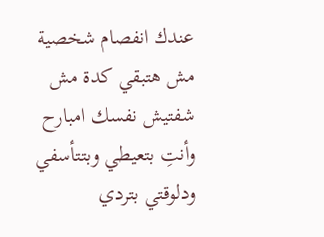عندك انفصام شخصية مش هتبقي كدة مش شفتيش نفسك امبارح وأنتِ بتعيطي وبتتأسفي ودلوقتي بتردي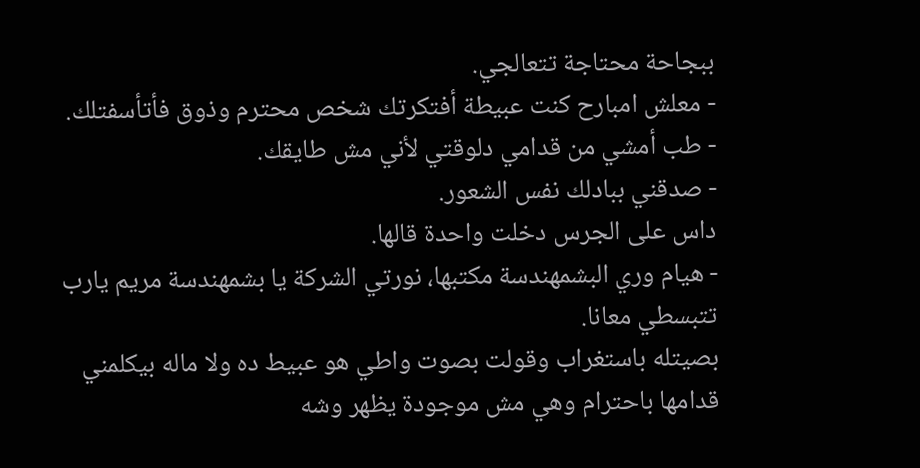ببجاحة محتاجة تتعالجي.
- معلش امبارح كنت عبيطة أفتكرتك شخص محترم وذوق فأتأسفتلك.
- طب أمشي من قدامي دلوقتي لأني مش طايقك.
- صدقني ببادلك نفس الشعور.
داس على الجرس دخلت واحدة قالها.
- هيام وري البشمهندسة مكتبها، نورتي الشركة يا بشمهندسة مريم يارب تتبسطي معانا.
بصيتله باستغراب وقولت بصوت واطي هو عبيط ده ولا ماله بيكلمني قدامها باحترام وهي مش موجودة يظهر وشه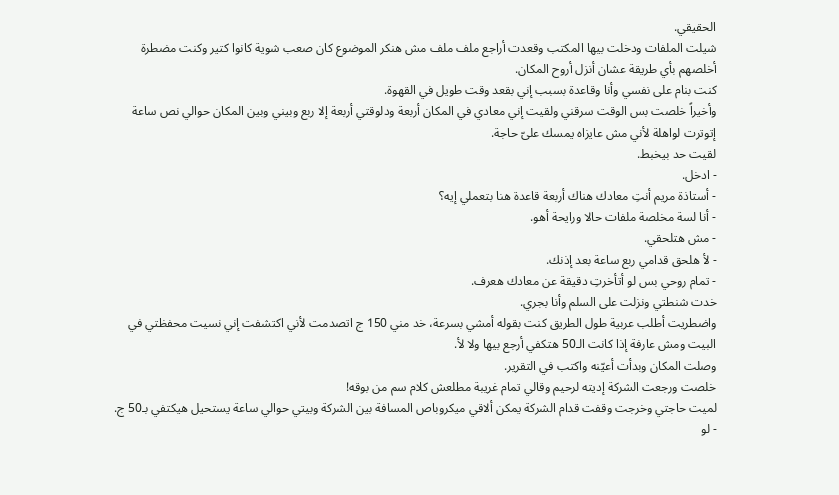الحقيقي.
شيلت الملفات ودخلت بيها المكتب وقعدت أراجع ملف ملف مش هنكر الموضوع كان صعب شوية كانوا كتير وكنت مضطرة أخلصهم بأي طريقة عشان أنزل أروح المكان.
كنت بنام على نفسي وأنا وقاعدة بسبب إني بقعد وقت طويل في القهوة.
وأخيراً خلصت بس الوقت سرقني ولقيت إني معادي في المكان أربعة ودلوقتي أربعة إلا ربع وبيني وبين المكان حوالي نص ساعة إتوترت لواهلة لأني مش عايزاه يمسك علىّ حاجة.
لقيت حد بيخبط.
- ادخل.
- أستاذة مريم أنتِ معادك هناك أربعة قاعدة هنا بتعملي إيه؟
- أنا لسة مخلصة ملفات حالا ورايحة أهو.
- مش هتلحقي.
- لأ هلحق قدامي ربع ساعة بعد إذنك.
- تمام روحي بس لو أتأخرتِ دقيقة عن معادك هعرف.
خدت شنطتي ونزلت على السلم وأنا بجري.
واضطريت أطلب عربية طول الطريق كنت بقوله أمشي بسرعة، خد مني 150 ج اتصدمت لأني اكتشفت إني نسيت محفظتي في البيت ومش عارفة إذا كانت الـ50 هتكفي أرجع بيها ولا لأ.
وصلت المكان وبدأت أعيّنه واكتب في التقرير.
خلصت ورجعت الشركة إديته لرحيم وقالي تمام غريبة مطلعش كلام سم من بوقه!
لميت حاجتي وخرجت وقفت قدام الشركة يمكن ألاقي ميكروباص المسافة بين الشركة وبيتي حوالي ساعة يستحيل هيكتفي بـ50 ج.
- لو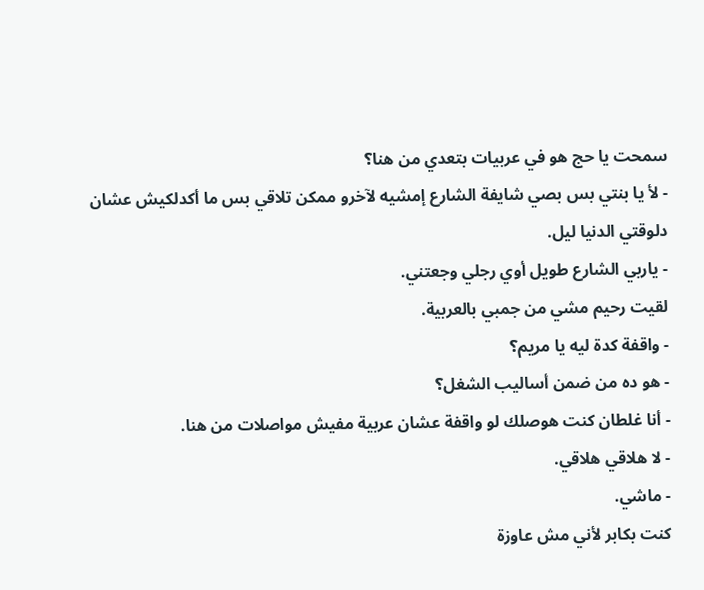سمحت يا حج هو في عربيات بتعدي من هنا؟
- لأ يا بنتي بس بصي شايفة الشارع إمشيه لآخرو ممكن تلاقي بس ما أكدلكيش عشان دلوقتي الدنيا ليل.
- ياربي الشارع طويل أوي رجلي وجعتني.
لقيت رحيم مشي من جمبي بالعربية.
- واقفة كدة ليه يا مريم؟
- هو ده من ضمن أساليب الشغل؟
- أنا غلطان كنت هوصلك لو واقفة عشان عربية مفيش مواصلات من هنا.
- لا هلاقي هلاقي.
- ماشي.
كنت بكابر لأني مش عاوزة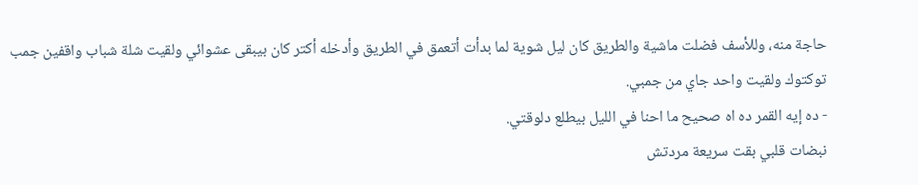حاجة منه، وللأسف فضلت ماشية والطريق كان ليل شوية لما بدأت أتعمق في الطريق وأدخله أكتر كان بيبقى عشوائي ولقيت شلة شباب واقفين جمب توكتوك ولقيت واحد جاي من جمبي.
- ده إيه القمر ده اه صحيح ما احنا في الليل بيطلع دلوقتي.
نبضات قلبي بقت سريعة مردتش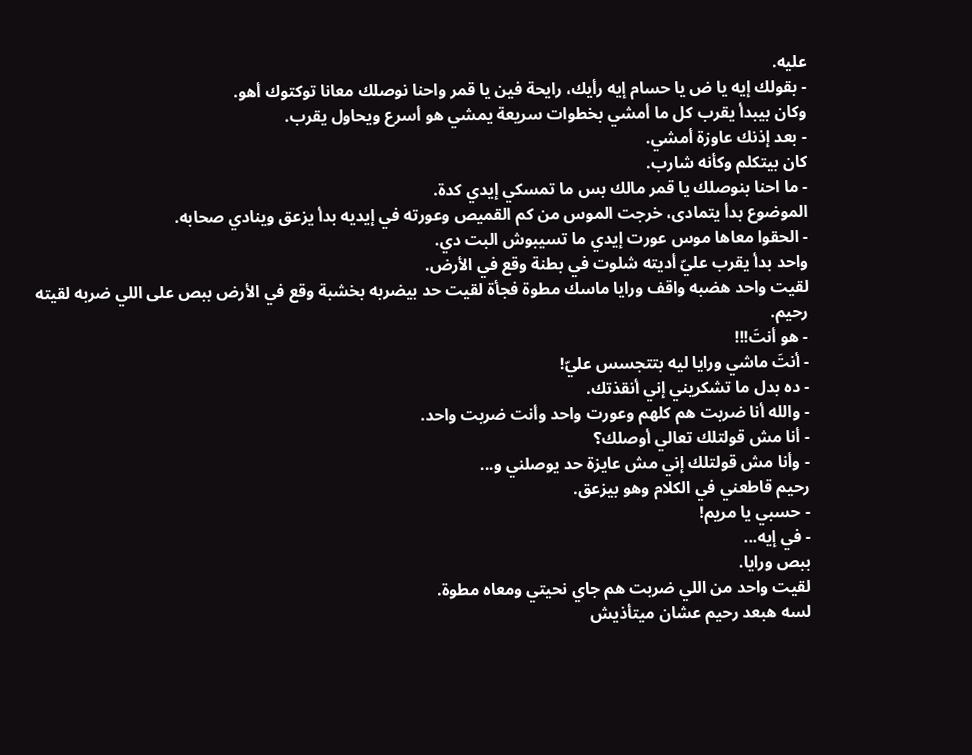عليه.
- بقولك إيه يا ض يا حسام إيه رأيك، رايحة فين يا قمر واحنا نوصلك معانا توكتوك أهو.
وكان بيبدأ يقرب كل ما أمشي بخطوات سريعة يمشي هو أسرع ويحاول يقرب.
- بعد إذنك عاوزة أمشي.
كان بيتكلم وكأنه شارب.
- ما احنا بنوصلك يا قمر مالك بس ما تمسكي إيدي كدة.
الموضوع بدأ يتمادى، خرجت الموس من كم القميص وعورته في إيديه بدأ يزعق وينادي صحابه.
- الحقوا معاها موس عورت إيدي ما تسيبوش البت دي.
واحد بدأ يقرب عليّ أديته شلوت في بطنة وقع في الأرض.
لقيت واحد هضبه واقف ورايا ماسك مطوة فجأة لقيت حد بيضربه بخشبة وقع في الأرض ببص على اللي ضربه لقيته رحيم.
- هو أنتَ!!!
- أنتَ ماشي ورايا ليه بتتجسس عليّ!
- ده بدل ما تشكريني إني أنقذتك.
- والله أنا ضربت هم كلهم وعورت واحد وأنت ضربت واحد.
- أنا مش قولتلك تعالي أوصلك؟
- وأنا مش قولتلك إني مش عايزة حد يوصلني و...
رحيم قاطعني في الكلام وهو بيزعق.
- حسبي يا مريم!
- في إيه...
ببص ورايا.
لقيت واحد من اللي ضربت هم جاي نحيتي ومعاه مطوة.
لسه هبعد رحيم عشان ميتأذيش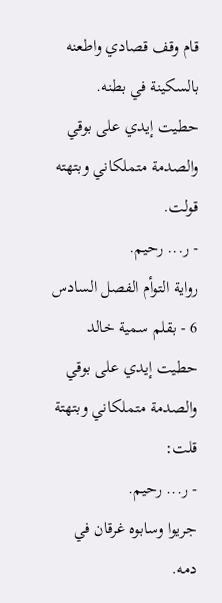قام وقف قصادي واطعنه بالسكينة في بطنه.
حطيت إيدي على بوقي والصدمة متملكاني وبتهته قولت.
- ر... رحيم.
رواية التوأم الفصل السادس 6 - بقلم سمية خالد
حطيت إيدي على بوقي والصدمة متملكاني وبتهتة قلت:
- ر... رحيم.
جريوا وسابوه غرقان في دمه.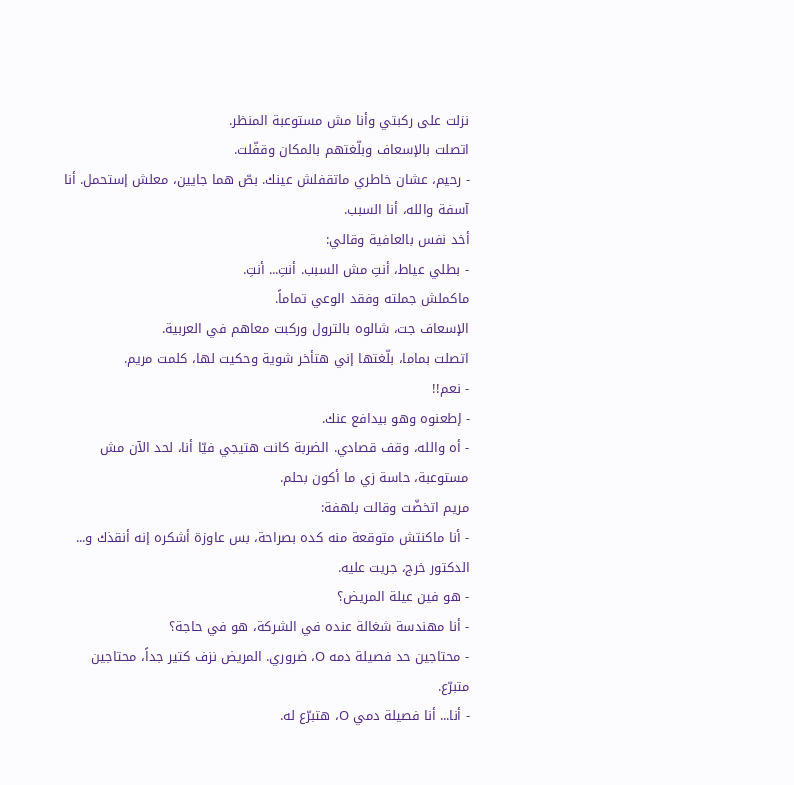نزلت على ركبتي وأنا مش مستوعبة المنظر.
اتصلت بالإسعاف وبلّغتهم بالمكان وقفّلت.
- رحيم، عشان خاطري ماتقفلش عينك. بصّ هما جايين، معلش إستحمل. أنا آسفة والله، أنا السبب.
أخد نفس بالعافية وقالي:
- بطلي عياط، أنتِ مش السبب. أنتِ... أنتِ.
ماكملش جملته وفقد الوعي تماماً.
الإسعاف جت، شالوه بالترول وركبت معاهم في العربية.
اتصلت بماما، بلّغتها إني هتأخر شوية وحكيت لها، كلمت مريم.
- نعم!!
- إطعنوه وهو بيدافع عنك.
- أه والله، وقف قصادي. الضربة كانت هتيجي فيّا أنا، لحد الآن مش مستوعبة، حاسة زي ما أكون بحلم.
مريم اتخضّت وقالت بلهفة:
- أنا ماكنتش متوقعة منه كده بصراحة، بس عاوزة أشكره إنه أنقذك و...
الدكتور خرج، جريت عليه.
- هو فين عيلة المريض؟
- أنا مهندسة شغالة عنده في الشركة، هو في حاجة؟
- محتاجين حد فصيلة دمه O، ضروري. المريض نزف كتير جداً، محتاجين متبرّع.
- أنا... أنا فصيلة دمي O، هتبرّع له.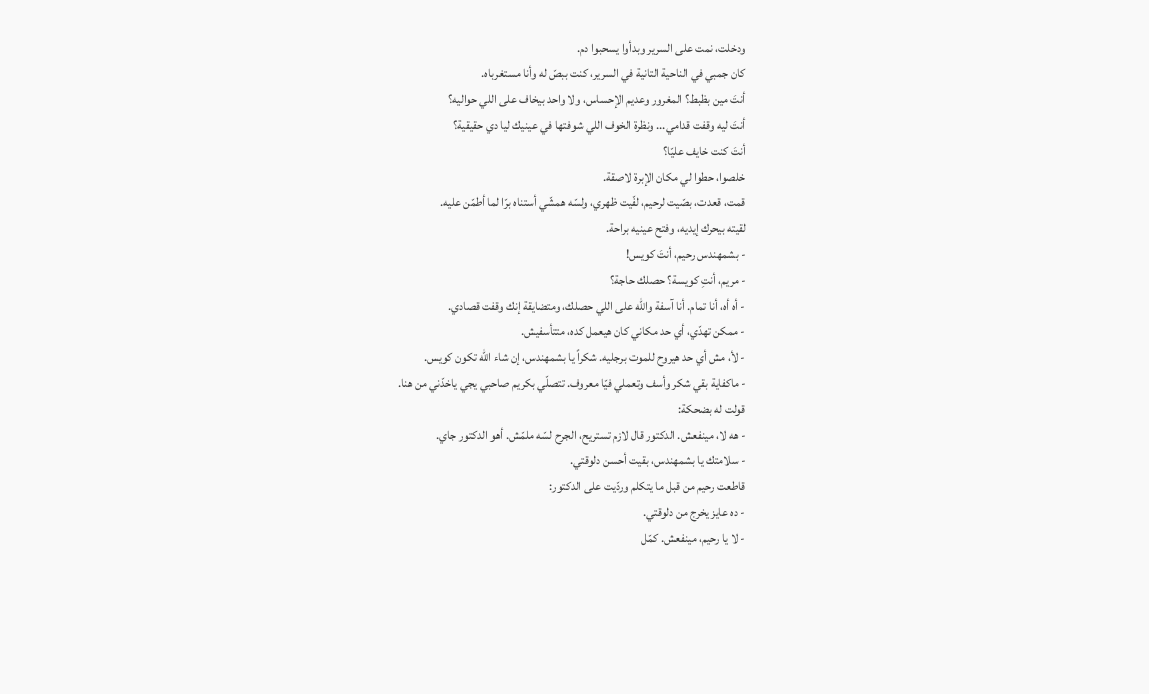ودخلت، نمت على السرير وبدأوا يسحبوا دم.
كان جمبي في الناحية التانية في السرير، كنت ببصّ له وأنا مستغرباه.
أنتَ مين بظبط؟ المغرور وعديم الإحساس، ولا واحد بيخاف على اللي حواليه؟
أنتَ ليه وقفت قدامي... ونظرة الخوف اللي شوفتها في عينيك ليا دي حقيقية؟
أنتَ كنت خايف عليّا؟
خلصوا، حطوا لي مكان الإبرة لاصقة.
قمت، قعدت، بصّيت لرحيم، لفّيت ظهري، ولسّه همشّي أستناه برّا لما أطمّن عليه.
لقيته بيحرك إيديه، وفتح عينيه براحة.
- بشمهندس رحيم، أنتَ كويس!
- مريم، أنتِ كويسة؟ حصلك حاجة؟
- أه أه، أنا تمام. أنا آسفة والله على اللي حصلك، ومتضايقة إنك وقفت قصادي.
- ممكن تهدّي، أي حد مكاني كان هيعمل كده، متتأسفيش.
- لأ، مش أي حد هيروح للموت برجليه. شكراً يا بشمهندس، إن شاء الله تكون كويس.
- ماكفاية بقي شكر وأسف وتعملي فيّا معروف. تتصلّي بكريم صاحبي يجي ياخدّني من هنا.
قولت له بضحكة:
- هه لا، مينفعش. الدكتور قال لازم تستريح، الجرح لسّه ملمّش. أهو الدكتور جاي.
- سلامتك يا بشمهندس، بقيت أحسن دلوقتي.
قاطعت رحيم من قبل ما يتكلم وردّيت على الدكتور:
- ده عايز يخرج من دلوقتي.
- لا يا رحيم، مينفعش. كمّل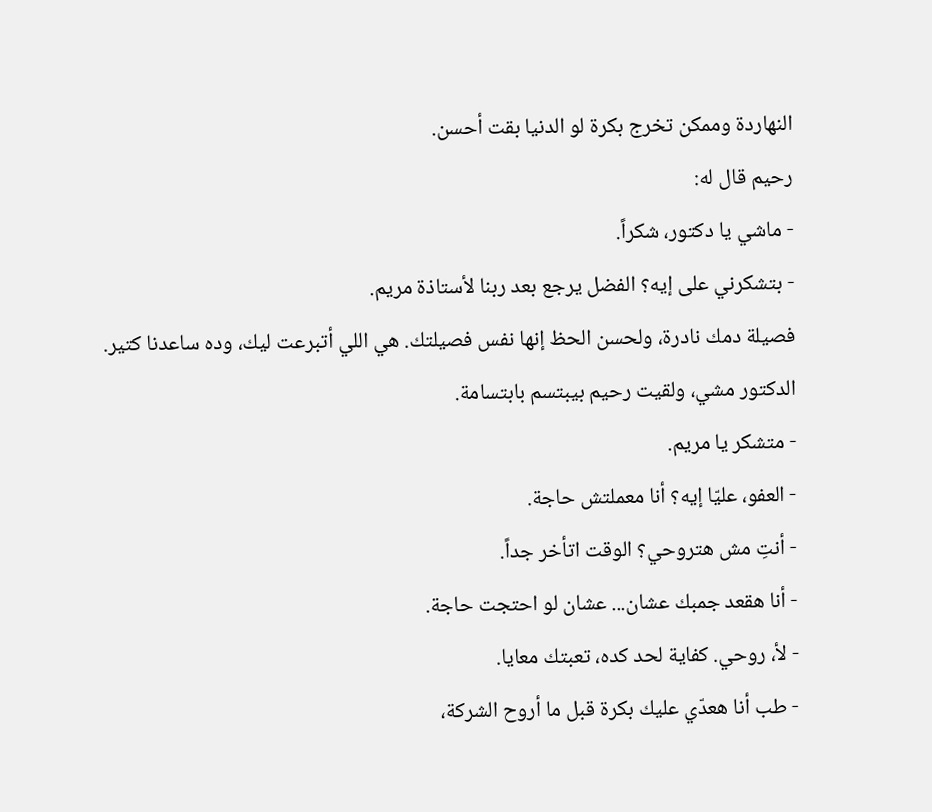النهاردة وممكن تخرج بكرة لو الدنيا بقت أحسن.
رحيم قال له:
- ماشي يا دكتور، شكراً.
- بتشكرني على إيه؟ الفضل يرجع بعد ربنا لأستاذة مريم.
فصيلة دمك نادرة، ولحسن الحظ إنها نفس فصيلتك. هي اللي أتبرعت ليك، وده ساعدنا كتير.
الدكتور مشي، ولقيت رحيم بيبتسم بابتسامة.
- متشكر يا مريم.
- العفو، عليّا إيه؟ أنا معملتش حاجة.
- أنتِ مش هتروحي؟ الوقت اتأخر جداً.
- أنا هقعد جمبك عشان... عشان لو احتجت حاجة.
- لأ، روحي. كفاية لحد كده، تعبتك معايا.
- طب أنا هعدّي عليك بكرة قبل ما أروح الشركة،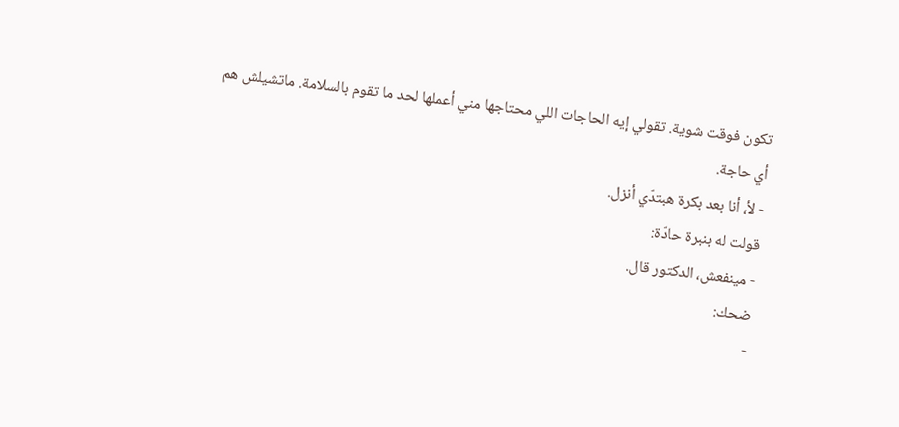تكون فوقت شوية. تقولي إيه الحاجات اللي محتاجها مني أعملها لحد ما تقوم بالسلامة. ماتشيلش هم أي حاجة.
- لأ، أنا بعد بكرة هبتدّي أنزل.
قولت له بنبرة حادّة:
- مينفعش، الدكتور قال.
ضحك:
-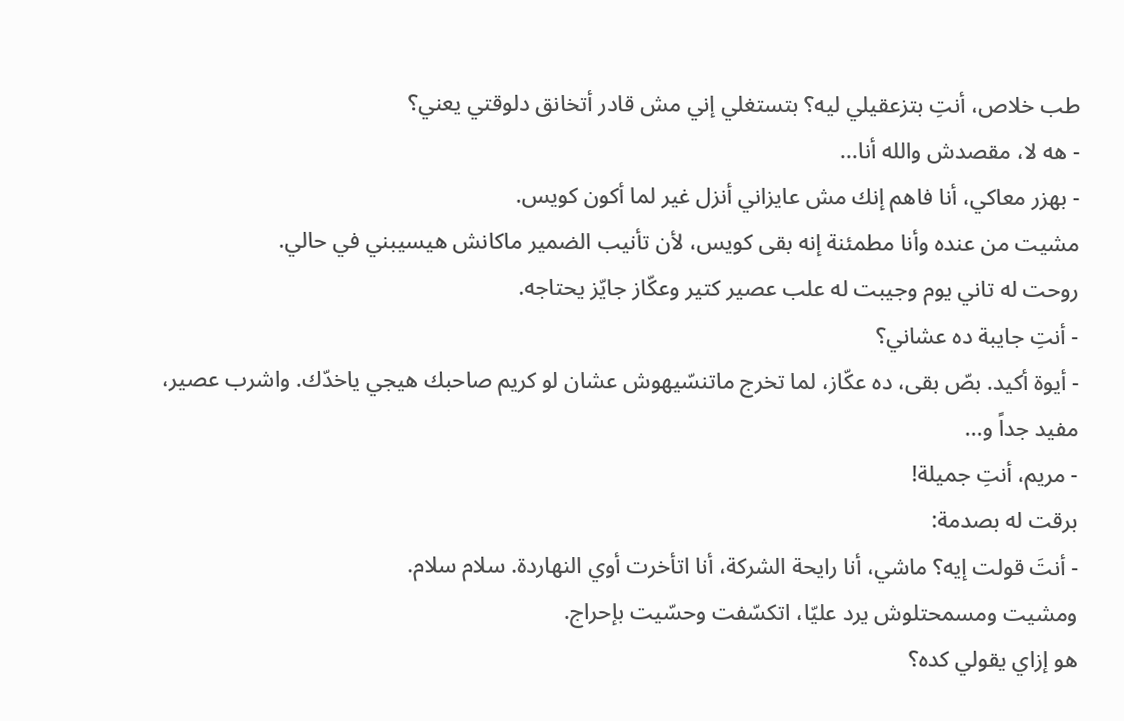طب خلاص، أنتِ بتزعقيلي ليه؟ بتستغلي إني مش قادر أتخانق دلوقتي يعني؟
- هه لا، مقصدش والله أنا...
- بهزر معاكي، أنا فاهم إنك مش عايزاني أنزل غير لما أكون كويس.
مشيت من عنده وأنا مطمئنة إنه بقى كويس، لأن تأنيب الضمير ماكانش هيسيبني في حالي.
روحت له تاني يوم وجيبت له علب عصير كتير وعكّاز جايّز يحتاجه.
- أنتِ جايبة ده عشاني؟
- أيوة أكيد. بصّ بقى، ده عكّاز، لما تخرج ماتنسّيهوش عشان لو كريم صاحبك هيجي ياخدّك. واشرب عصير، مفيد جداً و...
- مريم، أنتِ جميلة!
برقت له بصدمة:
- أنتَ قولت إيه؟ ماشي، أنا رايحة الشركة، أنا اتأخرت أوي النهاردة. سلام سلام.
ومشيت ومسمحتلوش يرد عليّا، اتكسّفت وحسّيت بإحراج.
هو إزاي يقولي كده؟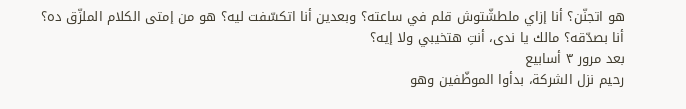هو اتجنّن؟ أنا إزاي ملطشّتوش قلم في ساعته؟ وبعدين أنا اتكسّفت ليه؟ هو من إمتى الكلام الملزّق ده؟
أنا بصدّقه؟ مالك يا ندى، أنتِ هتخيبي ولا إيه؟
بعد مرور ٣ أسابيع
رحيم نزل الشركة، بدأوا الموظّفين وهو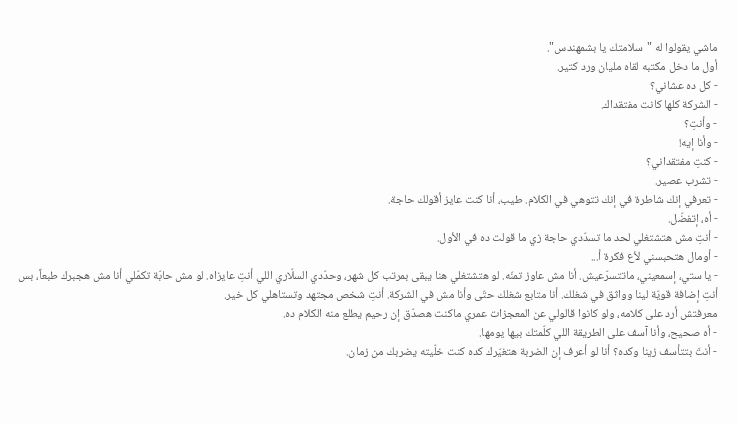ماشي يقولوا له "سلامتك يا بشمهندس".
أول ما دخل مكتبه لقاه مليان ورد كتير.
- كل ده عشاني؟
- الشركة كلها كانت مفتقداك.
- وأنتِ؟
- وأنا إيه!
- كنتِ مفتقداني؟
- تشرب عصير.
- تعرفي إنك شاطرة في إنك تتوهي في الكلام. طيب، أنا كنت عايز أقولك حاجة.
- أه، إتفضّل.
- أنتِ مش هتشتغلي لحد ما تسدّدي حاجة زي ما قولت ده في الأول.
- أومال هتحبسني لأع فكرة أ...
- يا ستي، إسمعيني، ماتتسرّعيش. أنا مش عاوز تمنّه. لو هتشتغلي هنا يبقى بمرتب كل شهر، وحدّدي السلّاري اللي أنتِ عايزاه. لو مش حابّة تكمّلي أنا مش هجبرك طبعاً، بس أنتِ إضافة قويّة لينا وواثق في شغلك. أنا متابع شغلك حتّى وأنا مش في الشركة. أنتِ شخص مجتهد وتستاهلي كل خير.
معرفتش أرد على كلامه، ولو كانوا قالولي عن المعجزات عمري ماكنت هصدّق إن رحيم يطلع منه الكلام ده.
- أه صحيح، وأنا آسف على الطريقة اللي كلّمتك بيها يومها.
- أنتَ بتتأسف زينا وكده؟ أنا لو أعرف إن الضربة هتغيّرك كده كنت خلّيته يضربك من زمان.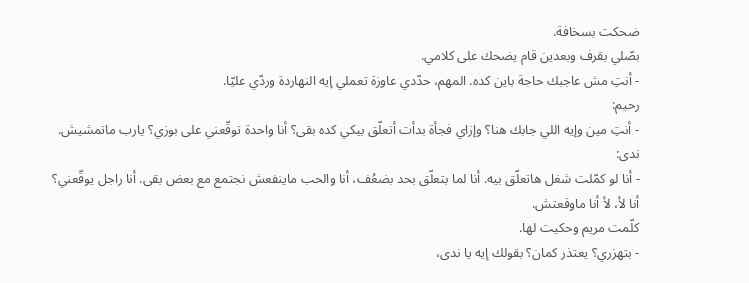ضحكت بسخافة.
بصّلي بقرف وبعدين قام يضحك على كلامي.
- أنتِ مش عاجبك حاجة باين كده. المهم، حدّدي عاوزة تعملي إيه النهاردة وردّي عليّا.
رحيم:
- أنتِ مين وإيه اللي جابك هنا؟ وإزاي فجأة بدأت أتعلّق بيكي كده بقى؟ أنا واحدة توقّعني على بوزي؟ يارب ماتمشيش.
ندى:
- أنا لو كمّلت شغل هاتعلّق بيه. أنا لما بتعلّق بحد بضعُف، أنا والحب ماينفعش نجتمع مع بعض بقى. أنا راجل يوقّعني؟ أنا لأ، لأ أنا ماوقعتش.
كلّمت مريم وحكيت لها.
- بتهزري؟ يعتذر كمان؟ بقولك إيه يا ندى،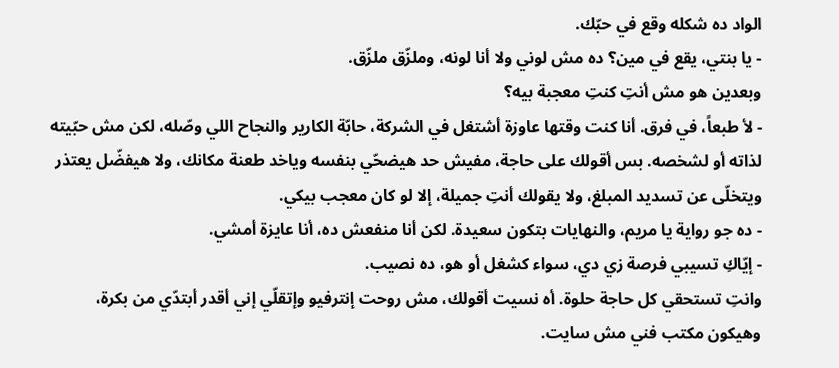الواد ده شكله وقع في حبّك.
- يا بنتي، يقع في مين؟ ده مش لوني ولا أنا لونه، وملزّق ملزّق.
وبعدين هو مش أنتِ كنتِ معجبة بيه؟
- لأ طبعاً، في فرق. أنا كنت وقتها عاوزة أشتغل في الشركة، حابّة الكارير والنجاح اللي وصّله، لكن مش حبّيته لذاته أو لشخصه. بس أقولك على حاجة، مفيش حد هيضحّي بنفسه وياخد طعنة مكانك، ولا هيفضّل يعتذر ويتخلّى عن تسديد المبلغ، ولا يقولك أنتِ جميلة، إلا لو كان معجب بيكي.
- ده جو رواية يا مريم، والنهايات بتكون سعيدة. لكن أنا منفعش ده، أنا عايزة أمشي.
- إيّاكِ تسيبي فرصة زي دي، سواء كشغل أو هو، ده نصيب.
وانتِ تستحقي كل حاجة حلوة. أه نسيت أقولك، مش روحت إنترفيو وإتقلّي إني أقدر أبتدّي من بكرة، وهيكون مكتب فني مش سايت.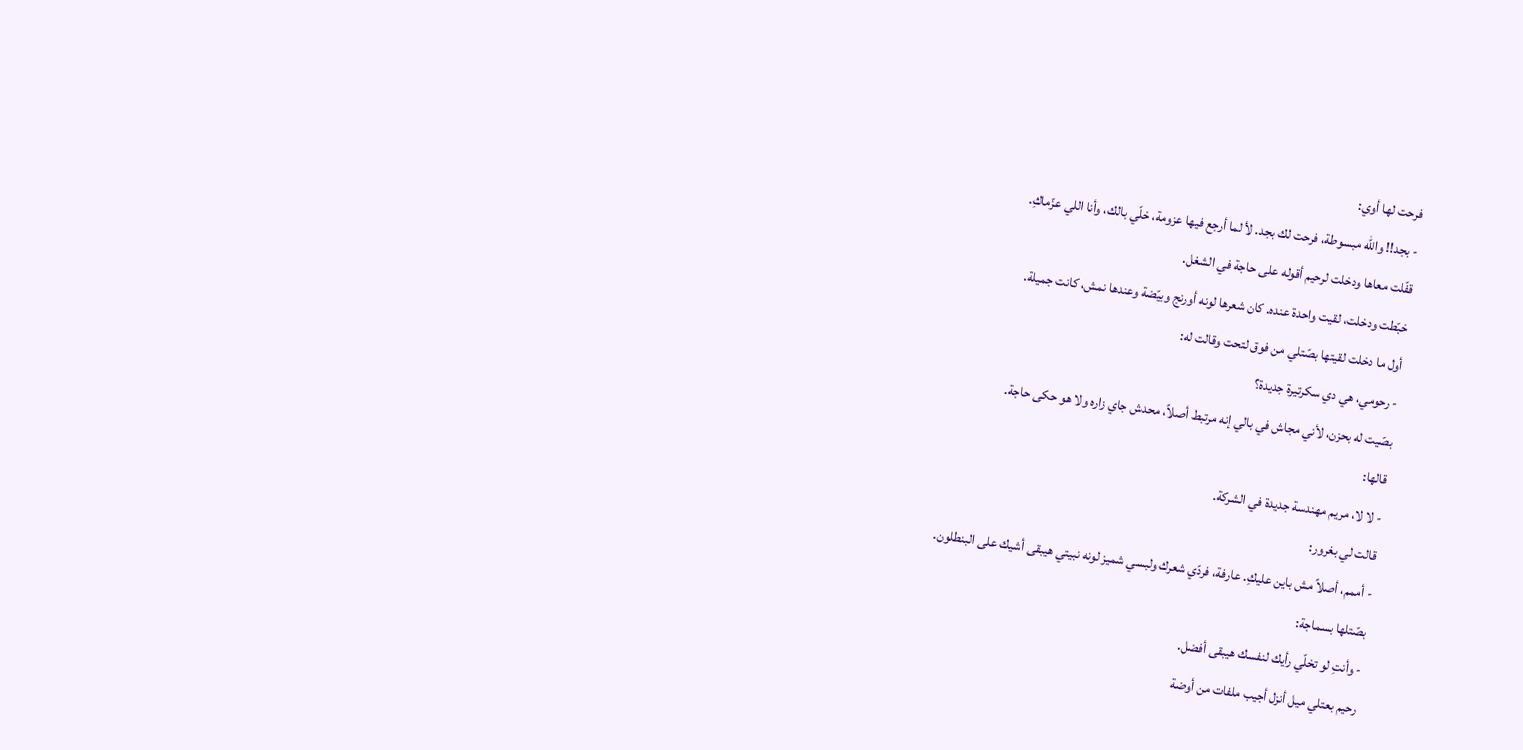فرحت لها أوي:
- بجد!! والله مبسوطة، فرحت لك بجد. لأ لما أرجع فيها عزومة، خلّي بالك، وأنا اللي عزّماكِ.
قفّلت معاها ودخلت لرحيم أقوله على حاجة في الشغل.
خبّطت ودخلت، لقيت واحدة عنده. كان شعرها لونه أورنج وبيّضة وعندها نمش، كانت جميلة.
أول ما دخلت لقيتها بصّتلي من فوق لتحت وقالت له:
- رحومي، هي دي سكرتيرة جديدة؟
بصّيت له بحزن، لأني مجاش في بالي إنه مرتبط أصلاً، محدش جاي زاره ولا هو حكى حاجة.
قالها:
- لا لا، مريم مهندسة جديدة في الشركة.
قالت لي بغرور:
- أممم، أصلاً مش باين عليكِ. عارفة، فردّي شعرك ولبسي شميز لونه نبيتي هيبقى أشيك على البنطلون.
بصّتلها بسماجة:
- وأنتِ لو تخلّي رأيك لنفسك هيبقى أفضل.
رحيم بعتلي ميل أنزل أجيب ملفات من أوضة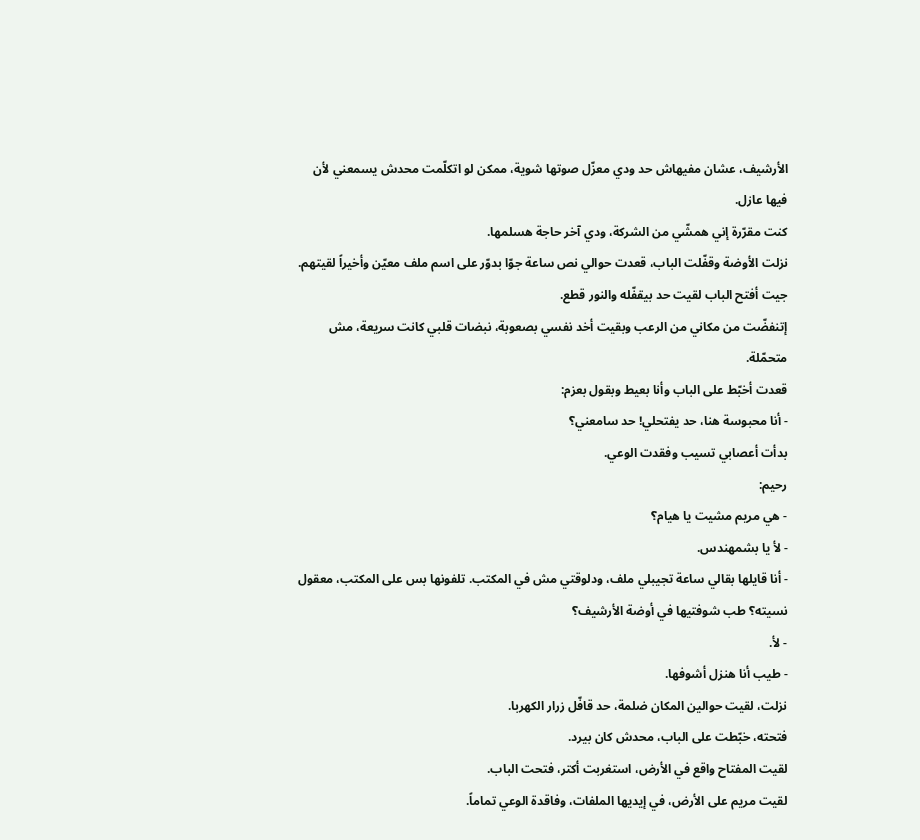الأرشيف، عشان مفيهاش حد ودي معزّل صوتها شوية، ممكن لو اتكلّمت محدش يسمعني لأن فيها عازل.
كنت مقرّرة إني همشّي من الشركة، ودي آخر حاجة هسلمها.
نزلت الأوضة وقفّلت الباب، قعدت حوالي نص ساعة جوّا بدوّر على اسم ملف معيّن وأخيراً لقيتهم.
جيت أفتح الباب لقيت حد بيقفّله والنور قطع.
إتنفضّت من مكاني من الرعب وبقيت أخد نفسي بصعوبة، نبضات قلبي كانت سريعة، مش متحمّلة.
قعدت أخبّط على الباب وأنا بعيط وبقول بعزم:
- أنا محبوسة هنا، حد يفتحلي! حد سامعني؟
بدأت أعصابي تسيب وفقدت الوعي.
رحيم:
- هي مريم مشيت يا هيام؟
- لأ يا بشمهندس.
- أنا قايلها بقالي ساعة تجيبلي ملف، ودلوقتي مش في المكتب. تلفونها بس على المكتب، معقول نسيته؟ طب شوفتيها في أوضة الأرشيف؟
- لأ.
- طيب أنا هنزل أشوفها.
نزلت، لقيت حوالين المكان ضلمة، حد قافّل زرار الكهربا.
فتحته، خبّطت على الباب، محدش كان بيرد.
لقيت المفتاح واقع في الأرض، استغربت أكتر، فتحت الباب.
لقيت مريم على الأرض، في إيديها الملفات، وفاقدة الوعي تماماً.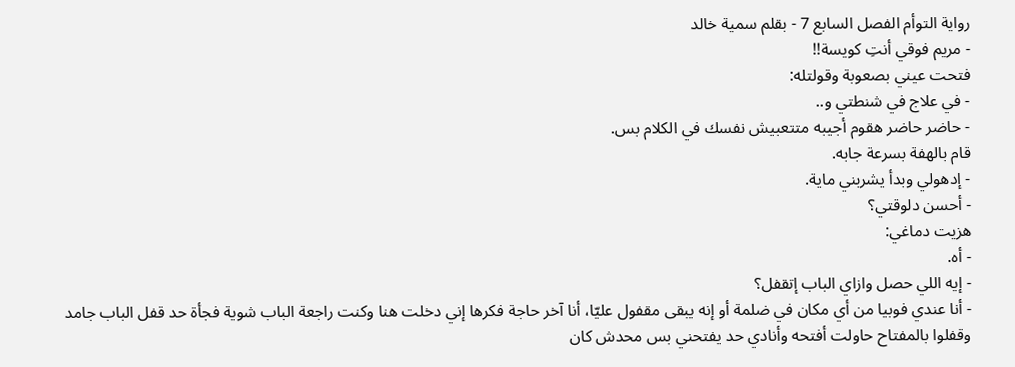رواية التوأم الفصل السابع 7 - بقلم سمية خالد
- مريم فوقي أنتِ كويسة!!
فتحت عيني بصعوبة وقولتله:
- في علاج في شنطتي و..
- حاضر حاضر هقوم أجيبه متتعبيش نفسك في الكلام بس.
قام بالهفة بسرعة جابه.
- إدهولي وبدأ يشربني ماية.
- أحسن دلوقتي؟
هزيت دماغي:
- أه.
- إيه اللي حصل وازاي الباب إتقفل؟
- أنا عندي فوبيا من أي مكان في ضلمة أو إنه يبقى مقفول عليّا، أنا آخر حاجة فكرها إني دخلت هنا وكنت راجعة الباب شوية فجأة حد قفل الباب جامد وقفلوا بالمفتاح حاولت أفتحه وأنادي حد يفتحني بس محدش كان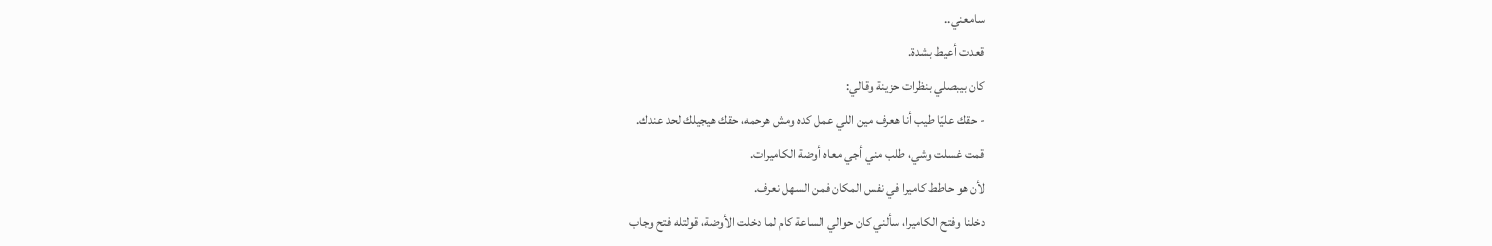سامعني..
قعدت أعيط بشدة.
كان بيبصلي بنظرات حزينة وقالي:
- حقك عليّا طيب أنا هعرف مين اللي عمل كده ومش هرحمه، حقك هيجيلك لحد عندك.
قمت غسلت وشي، طلب مني أجي معاه أوضة الكاميرات.
لأن هو حاطط كاميرا في نفس المكان فمن السهل نعرف.
دخلنا وفتح الكاميرا، سألني كان حوالي الساعة كام لما دخلت الأوضة، قولتله فتح وجاب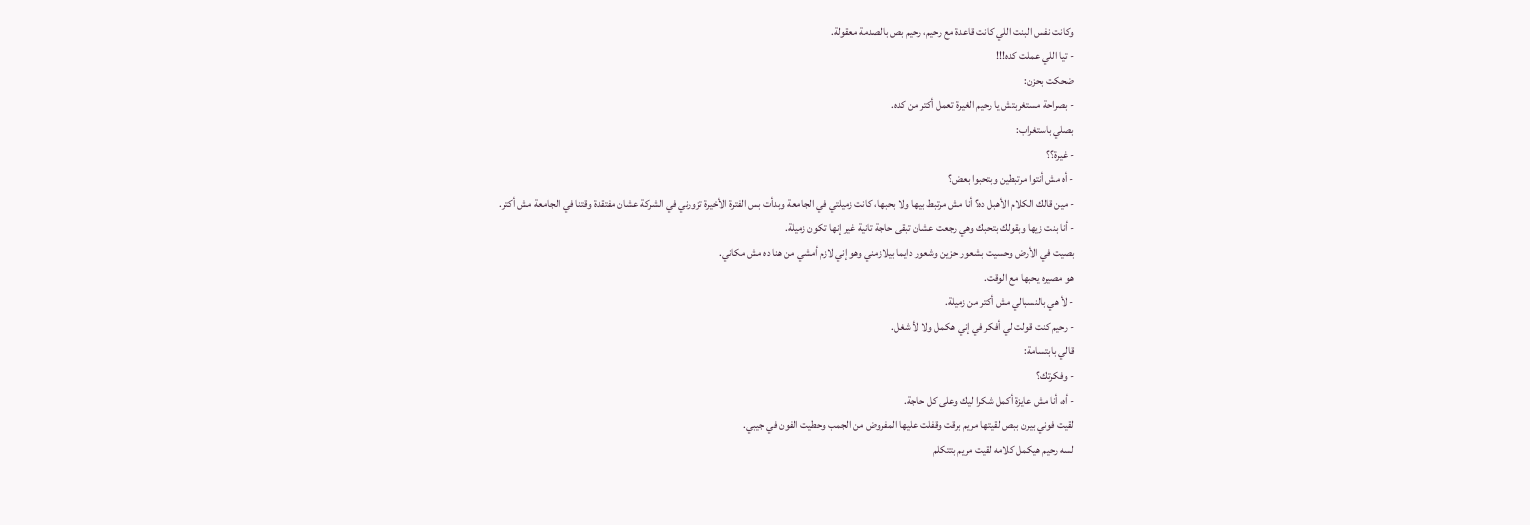وكانت نفس البنت اللي كانت قاعدة مع رحيم، رحيم بص بالصدمة معقولة.
- تيا اللي عملت كده!!!
ضحكت بحزن:
- بصراحة مستغربتش يا رحيم الغيرة تعمل أكتر من كده.
بصلي باستغراب:
- غيرة؟؟
- أه مش أنتوا مرتبطين وبتحبوا بعض؟
- مين قالك الكلام الأهبل ده؟ أنا مش مرتبط بيها ولا بحبها، كانت زميلتي في الجامعة وبدأت بس الفترة الأخيرة تزورني في الشركة عشان مفتقدة وقتنا في الجامعة مش أكتر.
- أنا بنت زيها وبقولك بتحبك وهي رجعت عشان تبقى حاجة تانية غير إنها تكون زميلة.
بصيت في الأرض وحسيت بشعور حزين وشعور دايما بيلازمني وهو إني لازم أمشي من هنا ده مش مكاني.
هو مصيره يحبها مع الوقت.
- لأ هي بالنسبالي مش أكتر من زميلة.
- رحيم كنت قولت لي أفكر في إني هكمل ولا لأ شغل.
قالي بابتسامة:
- وفكرتك؟
- أه، أنا مش عايزة أكمل شكرا ليك وعلى كل حاجة.
لقيت فوني بيرن ببص لقيتها مريم برقت وقفلت عليها المفروض من الجمب وحطيت الفون في جيبي.
لسه رحيم هيكمل كلامه لقيت مريم بتتكلم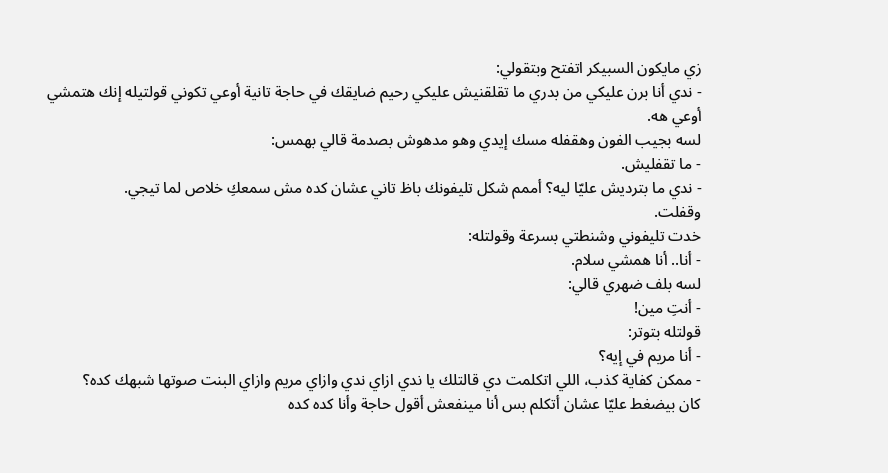زي مايكون السبيكر اتفتح وبتقولي:
- ندي أنا برن عليكي من بدري ما تقلقنيش عليكي رحيم ضايقك في حاجة تانية أوعي تكوني قولتيله إنك هتمشي أوعي هه.
لسه بجيب الفون وهقفله مسك إيدي وهو مدهوش بصدمة قالي بهمس:
- ما تقفليش.
- ندي ما بترديش عليّا ليه؟ أممم شكل تليفونك باظ تاني عشان كده مش سمعكِ خلاص لما تيجي.
وقفلت.
خدت تليفوني وشنطتي بسرعة وقولتله:
- أنا.. أنا همشي سلام.
لسه بلف ضهري قالي:
- أنتِ مين!
قولتله بتوتر:
- أنا مريم في إيه؟
- ممكن كفاية كذب، اللي اتكلمت دي قالتلك يا ندي ازاي ندي وازاي مريم وازاي البنت صوتها شبهك كده؟
كان بيضغط عليّا عشان أتكلم بس أنا مينفعش أقول حاجة وأنا كده كده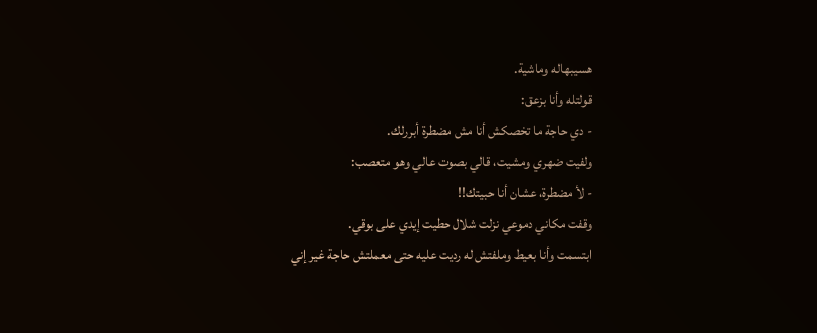هسيبهاله وماشية.
قولتله وأنا بزعق:
- دي حاجة ما تخصكش أنا مش مضطرة أبررلك.
ولفيت ضهري ومشيت، قالي بصوت عالي وهو متعصب:
- لأ مضطرة، عشان أنا حبيتك!!
وقفت مكاني دموعي نزلت شلال حطيت إيدي على بوقي.
ابتسمت وأنا بعيط وملفتش له رديت عليه حتى معملتش حاجة غير إني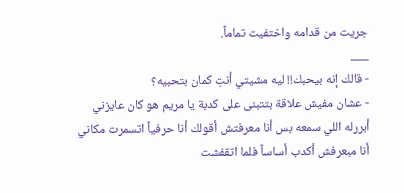جريت من قدامه واختفيت تماماً.
___
- قالك إنه بيحبك!! ليه مشيتي أنتِ كمان بتحبيه؟
- عشان مفيش علاقة بتتبنى على كدبة يا مريم هو كان عايزني أبررله اللي سمعه بس أنا معرفتش أقولك أنا حرفياً اتسمرت مكاني أنا مبعرفش أكدب أساساً فلما اتقفشت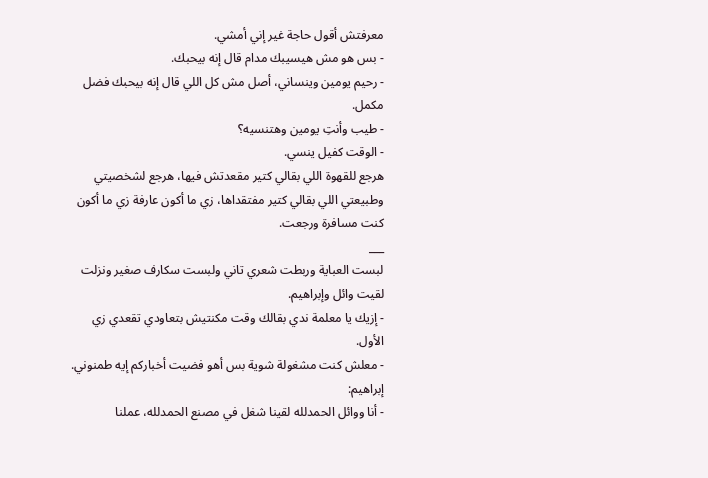معرفتش أقول حاجة غير إني أمشي.
- بس هو مش هيسيبك مدام قال إنه بيحبك.
- رحيم يومين وينساني، أصل مش كل اللي قال إنه بيحبك فضل مكمل.
- طيب وأنتِ يومين وهتنسيه؟
- الوقت كفيل ينسي.
هرجع للقهوة اللي بقالي كتير مقعدتش فيها، هرجع لشخصيتي وطبيعتي اللي بقالي كتير مفتقداها، زي ما أكون عارفة زي ما أكون كنت مسافرة ورجعت.
___
لبست العباية وربطت شعري تاني ولبست سكارف صغير ونزلت لقيت وائل وإبراهيم.
- إزيك يا معلمة ندي بقالك وقت مكنتيش بتعاودي تقعدي زي الأول.
- معلش كنت مشغولة شوية بس أهو فضيت أخباركم إيه طمنوني.
إبراهيم:
- أنا ووائل الحمدلله لقينا شغل في مصنع الحمدلله، عملنا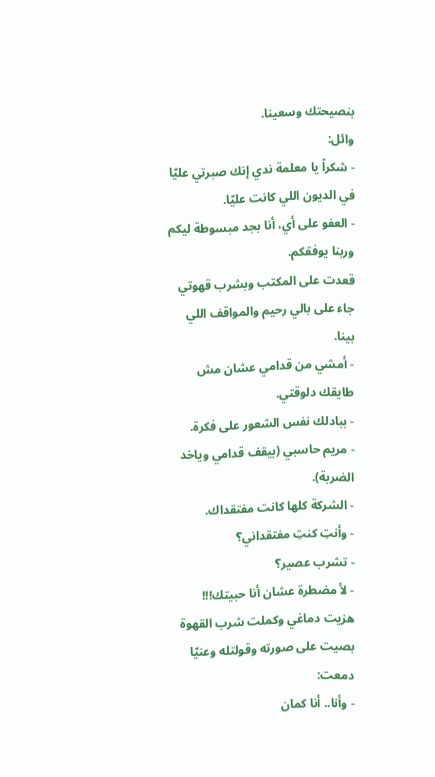بنصيحتك وسعينا.
وائل:
- شكراً يا معلمة ندي إنك صبرتي عليّا في الديون اللي كانت عليّا.
- العفو على أي، أنا بجد مبسوطة ليكم وربنا يوفقكم.
قعدت على المكتب وبشرب قهوتي جاء على بالي رحيم والمواقف اللي بينا.
- أمشي من قدامي عشان مش طايقك دلوقتي.
- ببادلك نفس الشعور على فكرة.
- مريم حاسبي (بيقف قدامي وياخد الضربة).
- الشركة كلها كانت مفتقداك.
- وأنتِ كنتِ مفتقداني؟
- تشرب عصير؟
- لأ مضطرة عشان أنا حبيتك!!!
هزيت دماغي وكملت شرب القهوة بصيت على صورته وقولتله وعنيّا دمعت:
- وأنا.. أنا كمان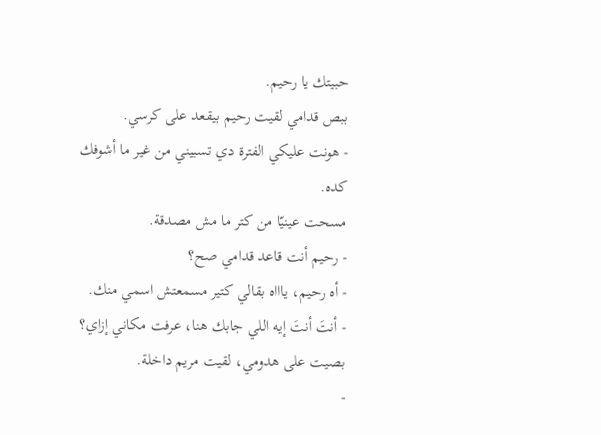حبيتك يا رحيم.
ببص قدامي لقيت رحيم بيقعد على كرسي.
- هونت عليكي الفترة دي تسبيني من غير ما أشوفك كده.
مسحت عينيّا من كتر ما مش مصدقة.
- رحيم أنت قاعد قدامي صح؟
- أه رحيم، ياااه بقالي كتير مسمعتش اسمي منك.
- أنتَ أنتَ إيه اللي جابك هنا، عرفت مكاني إزاي؟
بصيت على هدومي، لقيت مريم داخلة.
-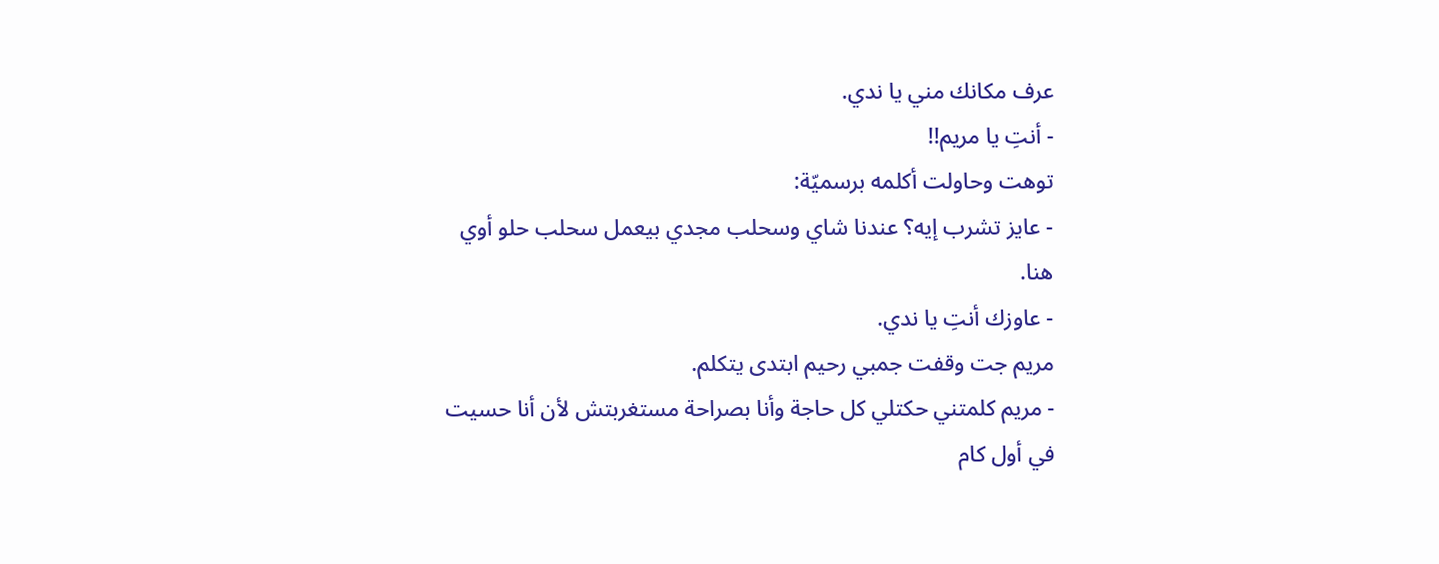عرف مكانك مني يا ندي.
- أنتِ يا مريم!!
توهت وحاولت أكلمه برسميّة:
- عايز تشرب إيه؟ عندنا شاي وسحلب مجدي بيعمل سحلب حلو أوي هنا.
- عاوزك أنتِ يا ندي.
مريم جت وقفت جمبي رحيم ابتدى يتكلم.
- مريم كلمتني حكتلي كل حاجة وأنا بصراحة مستغربتش لأن أنا حسيت في أول كام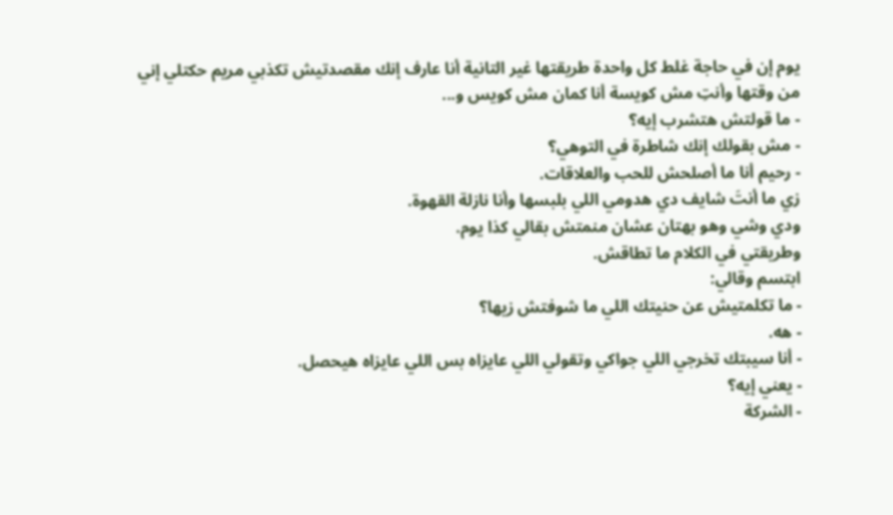يوم إن في حاجة غلط كل واحدة طريقتها غير التانية أنا عارف إنك مقصدتيش تكذبي مريم حكتلي إني من وقتها وأنتِ مش كويسة أنا كمان مش كويس و...
- ما قولتش هتشرب إيه؟
- مش بقولك إنك شاطرة في التوهي؟
- رحيم أنا ما أصلحش للحب والعلاقات.
زي ما أنتَ شايف دي هدومي اللي بلبسها وأنا نازلة القهوة.
ودي وشي وهو بهتان عشان منمتش بقالي كذا يوم.
وطريقتي في الكلام ما تطاقش.
ابتسم وقالي:
- ما تكلمتيش عن حنيتك اللي ما شوفتش زيها؟
- هه.
- أنا سيبتك تخرجي اللي جواكي وتقولي اللي عايزاه بس اللي عايزاه هيحصل.
- يعني إيه؟
- الشركة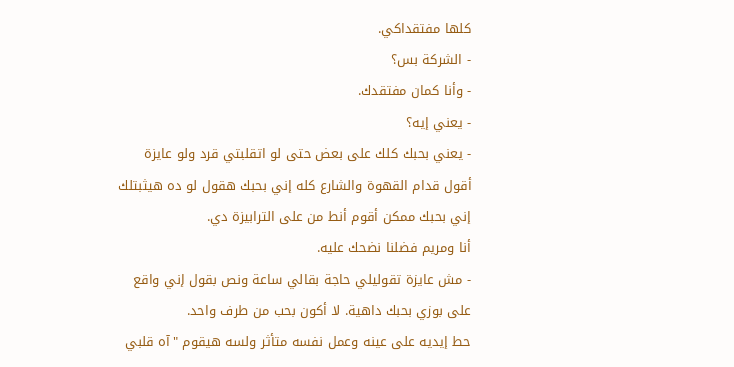كلها مفتقداكي.
- الشركة بس؟
- وأنا كمان مفتقدك.
- يعني إيه؟
- يعني بحبك كلك على بعض حتى لو اتقلبتي قرد ولو عايزة أقول قدام القهوة والشارع كله إني بحبك هقول لو ده هيثبتلك إني بحبك ممكن أقوم أنط من على الترابيزة دي.
أنا ومريم فضلنا نضحك عليه.
- مش عايزة تقوليلي حاجة بقالي ساعة ونص بقول إني واقع على بوزي بحبك داهية. لا أكون بحب من طرف واحد.
حط إيديه على عينه وعمل نفسه متأثر ولسه هيقوم "آه قلبي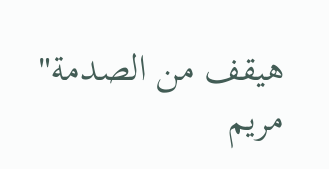هيقف من الصدمة" مريم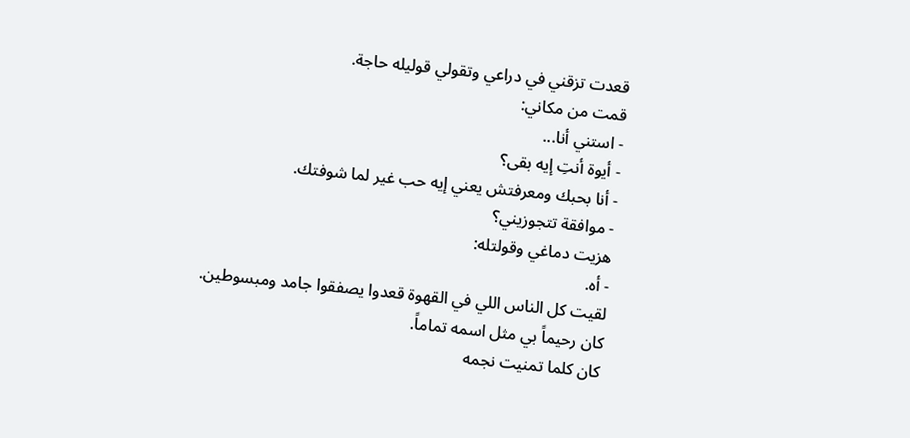قعدت تزقني في دراعي وتقولي قوليله حاجة.
قمت من مكاني:
- استني أنا...
- أيوة أنتِ إيه بقى؟
- أنا بحبك ومعرفتش يعني إيه حب غير لما شوفتك.
- موافقة تتجوزيني؟
هزيت دماغي وقولتله:
- أه.
لقيت كل الناس اللي في القهوة قعدوا يصفقوا جامد ومبسوطين.
كان رحيماً بي مثل اسمه تماماً.
كان كلما تمنيت نجمه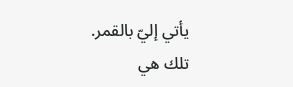يأتي إليّ بالقمر.
تلك هي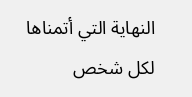النهاية التي أتمناها لكل شخص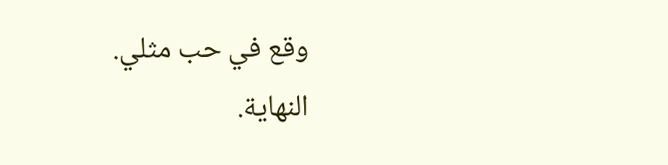وقع في حب مثلي.
النهاية.